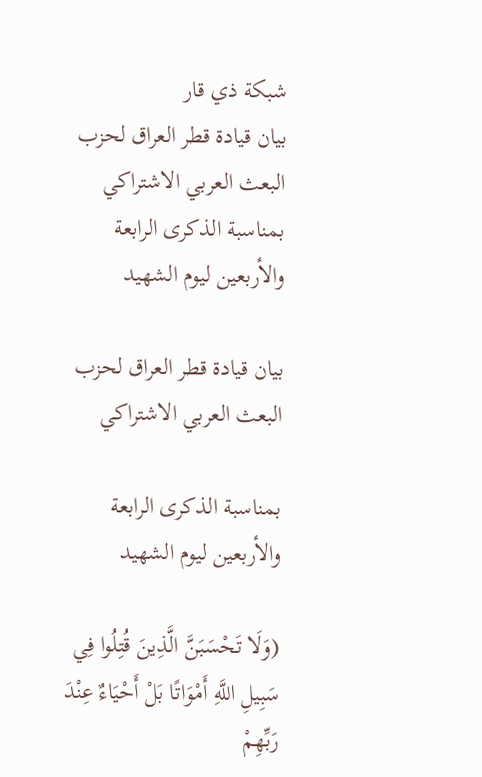شبكة ذي قار
بيان قيادة قطر العراق لحزب البعث العربي الاشتراكي بمناسبة الذكرى الرابعة والأربعين ليوم الشهيد

بيان قيادة قطر العراق لحزب البعث العربي الاشتراكي

بمناسبة الذكرى الرابعة والأربعين ليوم الشهيد

(وَلَا تَحْسَبَنَّ الَّذِينَ قُتِلُوا فِي سَبِيلِ اللَّهِ أَمْوَاتًا بَلْ أَحْيَاءٌ عِنْدَ رَبِّهِمْ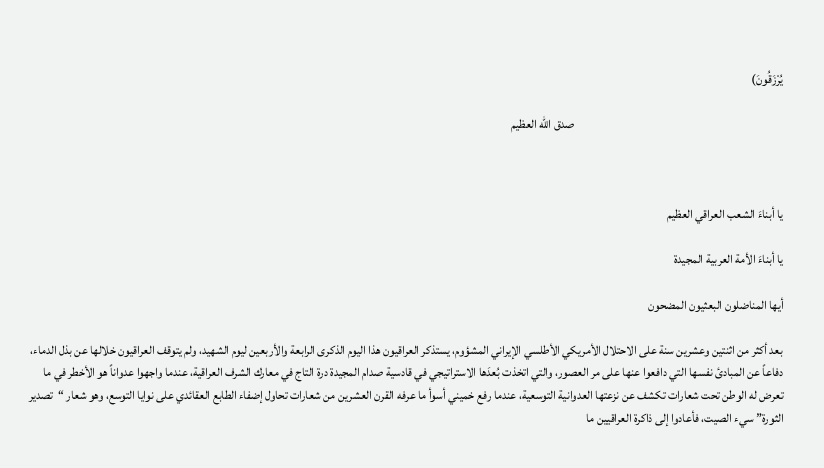يُرْزَقُونَ)

                                                                                      صدق الله العظيم



يا أبناءَ الشعب العراقي العظيم

يا أبناءَ الأمة العربية المجيدة

أيها المناضلون البعثيون المضحون

بعد أكثر من اثنتين وعشرين سنة على الاحتلال الأمريكي الأطلسي الإيراني المشؤوم، يستذكر العراقيون هذا اليوم الذكرى الرابعة والأربعين ليوم الشهيد، ولم يتوقف العراقيون خلالها عن بذل الدماء، دفاعاً عن المبادئ نفسها التي دافعوا عنها على مر العصور، والتي اتخذت بُعدَها الاستراتيجي في قادسية صدام المجيدة درة التاج في معارك الشرف العراقية، عندما واجهوا عدواناً هو الأخطر في ما تعرض له الوطن تحت شعارات تكشف عن نزعتها العدوانية التوسعية، عندما رفع خميني أسوأ ما عرفه القرن العشرين من شعارات تحاول إضفاء الطابع العقائدي على نوايا التوسع، وهو شعار “تصدير الثورة” سيء الصيت، فأعادوا إلى ذاكرة العراقيين ما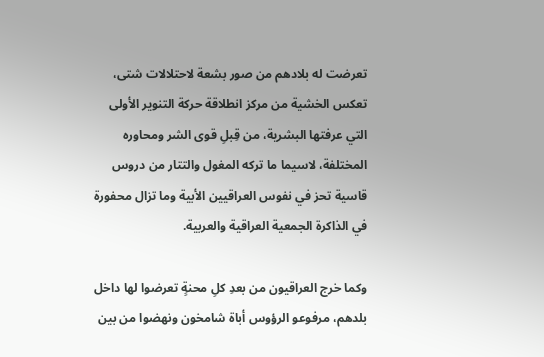تعرضت له بلادهم من صور بشعة لاحتلالات شتى، تعكس الخشية من مركز انطلاقة حركة التنوير الأولى التي عرفتها البشرية، من قِبلِ قوى الشر ومحاوره المختلفة، لاسيما ما تركه المغول والتتار من دروس قاسية تحز في نفوس العراقيين الأبية وما تزال محفورة في الذاكرة الجمعية العراقية والعربية.

وكما خرج العراقيون من بعدِ كلِ محنةٍ تعرضوا لها داخل بلدهم، مرفوعو الرؤوس أباة شامخون ونهضوا من بين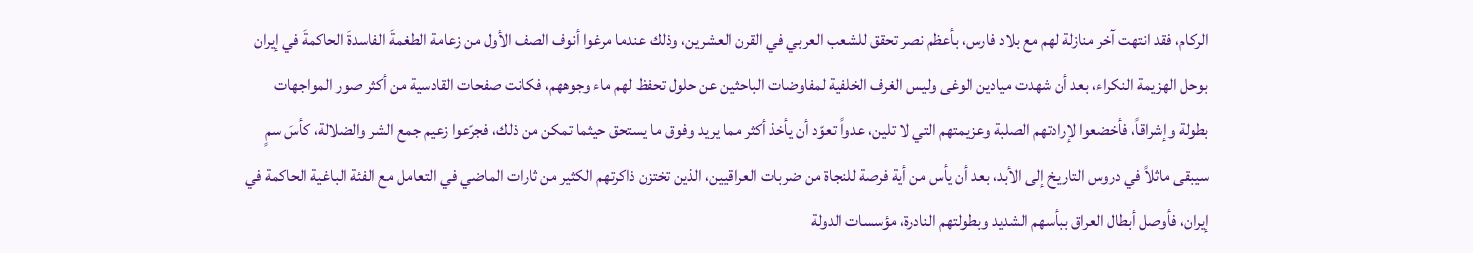الركام، فقد انتهت آخر منازلة لهم مع بلاد فارس، بأعظم نصر تحقق للشعب العربي في القرن العشرين، وذلك عندما مرغوا أنوف الصف الأول من زعامة الطغمةَ الفاسدةَ الحاكمةَ في إيران بوحل الهزيمة النكراء، بعد أن شهدت ميادين الوغى وليس الغرف الخلفية لمفاوضات الباحثين عن حلول تحفظ لهم ماء وجوههم، فكانت صفحات القادسية من أكثر صور المواجهات بطولة وإشراقاً، فأخضعوا لإرادتهم الصلبة وعزيمتهم التي لا تلين، عدواً تعوّد أن يأخذ أكثر مما يريد وفوق ما يستحق حيثما تمكن من ذلك، فجرّعوا زعيم جمع الشر والضلالة، كأسَ سمٍ سيبقى ماثلاً في دروس التاريخ إلى الأبد، بعد أن يأس من أية فرصة للنجاة من ضربات العراقيين، الذين تختزن ذاكرتهم الكثير من ثارات الماضي في التعامل مع الفئة الباغية الحاكمة في إيران، فأوصل أبطال العراق ببأسهم الشديد وبطولتهم النادرة، مؤسسات الدولة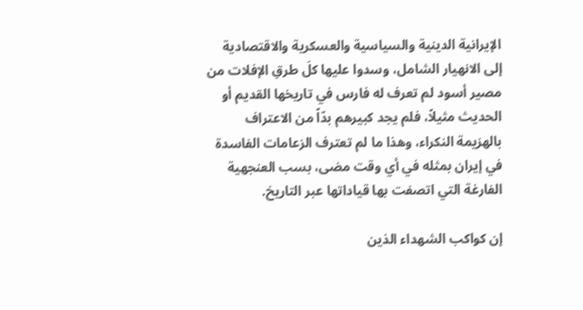الإيرانية الدينية والسياسية والعسكرية والاقتصادية إلى الانهيار الشامل، وسدوا عليها كلَ طرقِ الإفلات من مصير أسود لم تعرف له فارس في تاريخها القديم أو الحديث مثيلاً، فلم يجد كبيرهم بدّاً من الاعتراف بالهزيمة النكراء، وهذا ما لم تعترف الزعامات الفاسدة في إيران بمثله في أي وقت مضى، بسب العنجهية الفارغة التي اتصفت بها قياداتها عبر التاريخ.

إن كواكب الشهداء الذين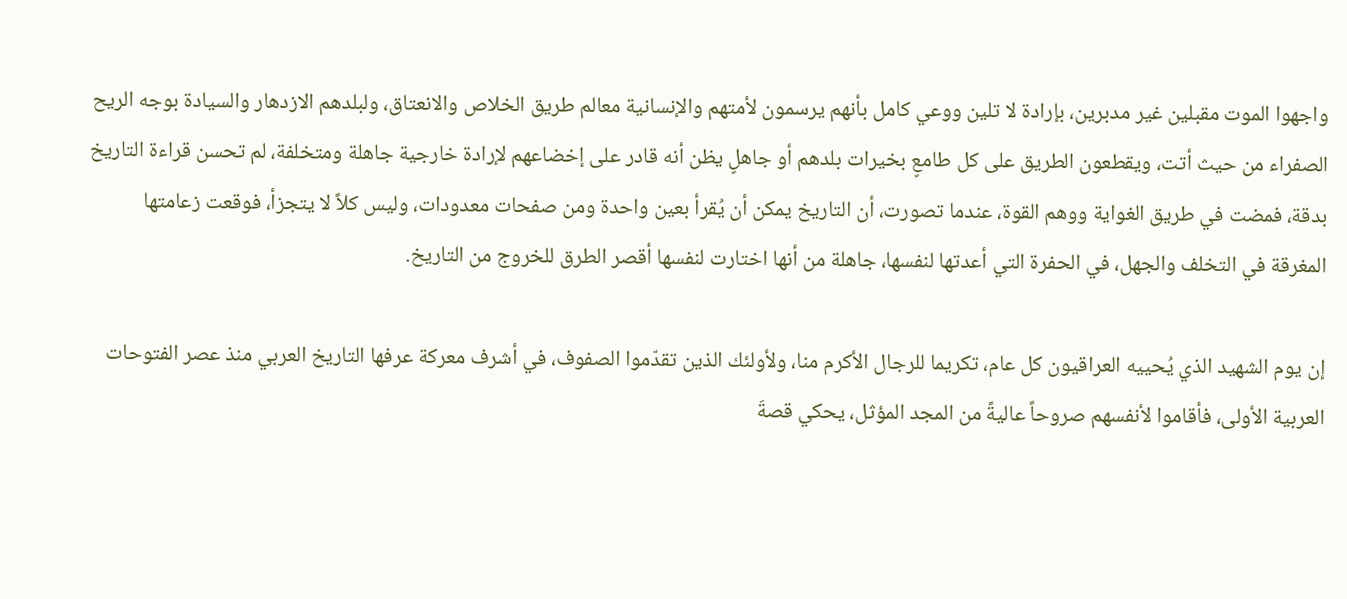واجهوا الموت مقبلين غير مدبرين، بإرادة لا تلين ووعي كامل بأنهم يرسمون لأمتهم والإنسانية معالم طريق الخلاص والانعتاق، ولبلدهم الازدهار والسيادة بوجه الريح الصفراء من حيث أتت، ويقطعون الطريق على كل طامعٍ بخيرات بلدهم أو جاهلٍ يظن أنه قادر على إخضاعهم لإرادة خارجية جاهلة ومتخلفة، لم تحسن قراءة التاريخ بدقة، فمضت في طريق الغواية ووهم القوة، عندما تصورت، أن التاريخ يمكن أن يُقرأ بعين واحدة ومن صفحات معدودات، وليس كلاً لا يتجزأ، فوقعت زعامتها المغرقة في التخلف والجهل، في الحفرة التي أعدتها لنفسها، جاهلة من أنها اختارت لنفسها أقصر الطرق للخروج من التاريخ.

إن يوم الشهيد الذي يُحييه العراقيون كل عام، تكريما للرجال الأكرم منا، ولأولئك الذين تقدّموا الصفوف، في أشرف معركة عرفها التاريخ العربي منذ عصر الفتوحات العربية الأولى، فأقاموا لأنفسهم صروحاً عاليةً من المجد المؤثل، يحكي قصةَ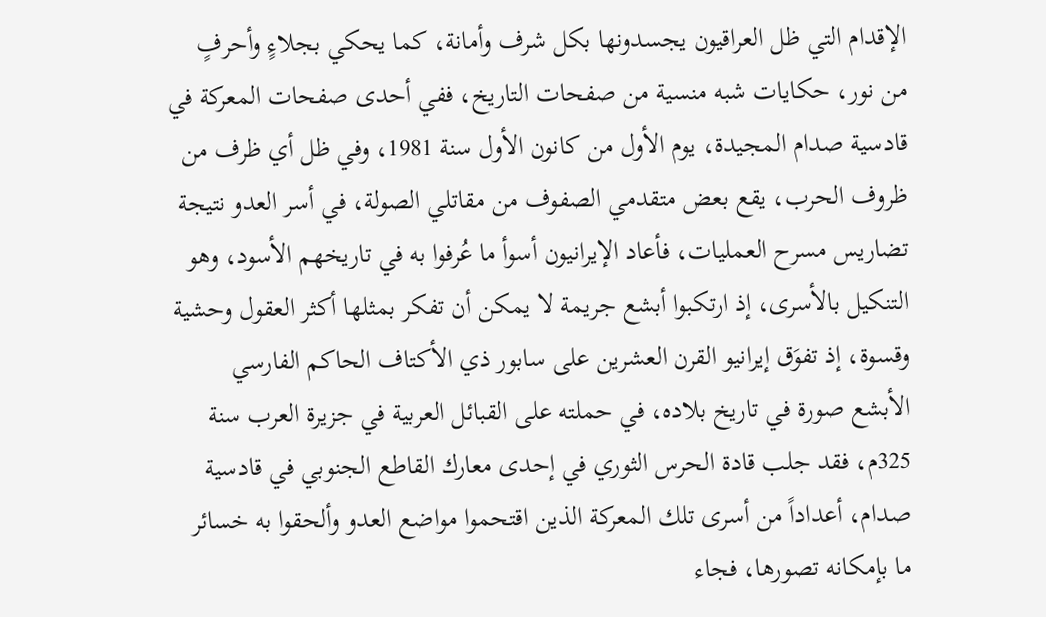الإقدام التي ظل العراقيون يجسدونها بكل شرف وأمانة، كما يحكي بجلاءٍ وأحرفٍ من نور، حكايات شبه منسية من صفحات التاريخ، ففي أحدى صفحات المعركة في قادسية صدام المجيدة، يوم الأول من كانون الأول سنة 1981، وفي ظل أي ظرف من ظروف الحرب، يقع بعض متقدمي الصفوف من مقاتلي الصولة، في أسر العدو نتيجة تضاريس مسرح العمليات، فأعاد الإيرانيون أسوأ ما عُرفوا به في تاريخهم الأسود، وهو التنكيل بالأسرى، إذ ارتكبوا أبشع جريمة لا يمكن أن تفكر بمثلها أكثر العقول وحشية وقسوة، إذ تفوَق إيرانيو القرن العشرين على سابور ذي الأكتاف الحاكم الفارسي الأبشع صورة في تاريخ بلاده، في حملته على القبائل العربية في جزيرة العرب سنة 325م، فقد جلب قادة الحرس الثوري في إحدى معارك القاطع الجنوبي في قادسية صدام، أعداداً من أسرى تلك المعركة الذين اقتحموا مواضع العدو وألحقوا به خسائر ما بإمكانه تصورها، فجاء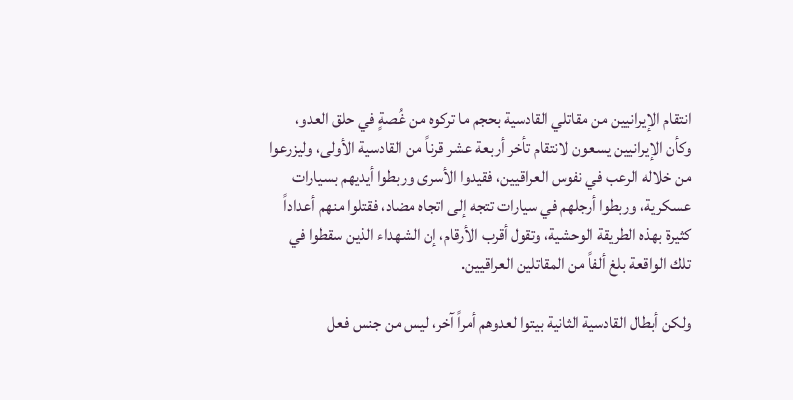انتقام الإيرانيين من مقاتلي القادسية بحجم ما تركوه من غُصةٍ في حلق العدو، وكأن الإيرانيين يسعون لانتقام تأخر أربعة عشر قرناً من القادسية الأولى، وليزرعوا من خلاله الرعب في نفوس العراقيين، فقيدوا الأسرى وربطوا أيديهم بسيارات عسكرية، وربطوا أرجلهم في سيارات تتجه إلى اتجاه مضاد، فقتلوا منهم أعداداً كثيرة بهذه الطريقة الوحشية، وتقول أقرب الأرقام، إن الشهداء الذين سقطوا في تلك الواقعة بلغ ألفاً من المقاتلين العراقيين.

ولكن أبطال القادسية الثانية بيتوا لعدوهم أمراً آخر، ليس من جنس فعل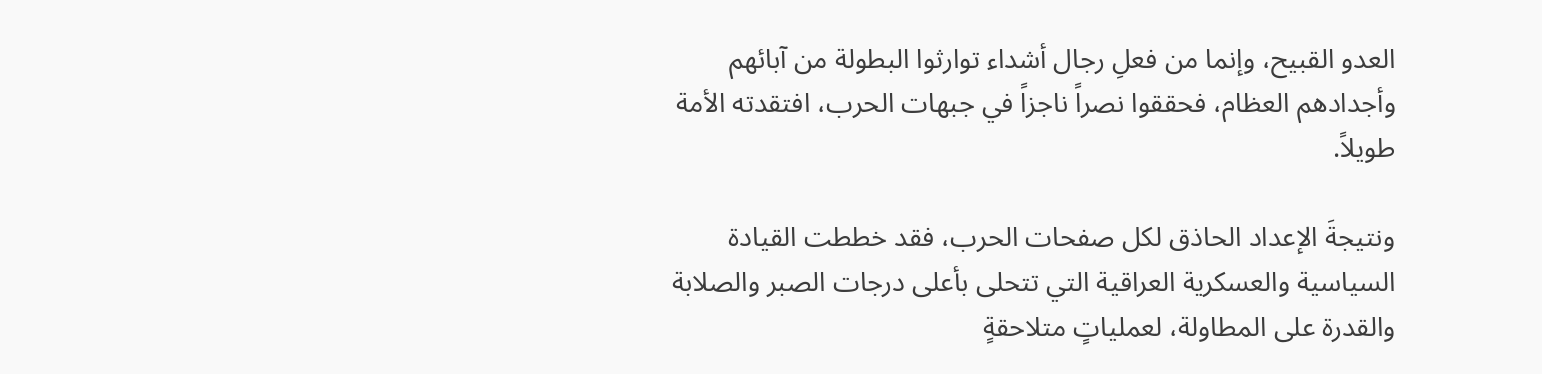العدو القبيح، وإنما من فعلِ رجال أشداء توارثوا البطولة من آبائهم وأجدادهم العظام، فحققوا نصراً ناجزاً في جبهات الحرب، افتقدته الأمة طويلاً.

ونتيجةَ الإعداد الحاذق لكل صفحات الحرب، فقد خططت القيادة السياسية والعسكرية العراقية التي تتحلى بأعلى درجات الصبر والصلابة والقدرة على المطاولة، لعملياتٍ متلاحقةٍ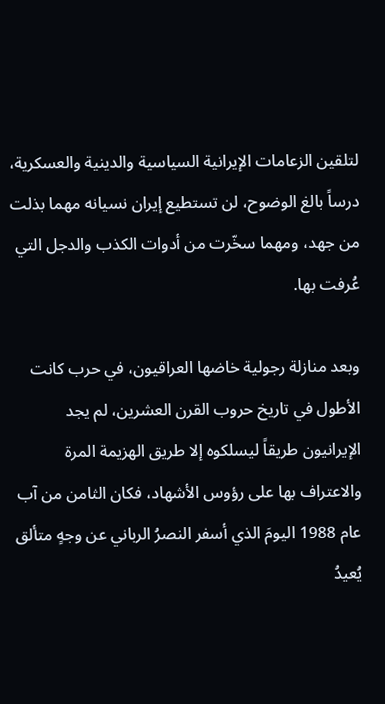لتلقين الزعامات الإيرانية السياسية والدينية والعسكرية، درساً بالغ الوضوح، لن تستطيع إيران نسيانه مهما بذلت من جهد، ومهما سخّرت من أدوات الكذب والدجل التي عُرفت بها.

وبعد منازلة رجولية خاضها العراقيون، في حرب كانت الأطول في تاريخ حروب القرن العشرين، لم يجد الإيرانيون طريقاً ليسلكوه إلا طريق الهزيمة المرة والاعتراف بها على رؤوس الأشهاد، فكان الثامن من آب عام 1988 اليومَ الذي أسفر النصرُ الرباني عن وجهٍ متألق يُعيدُ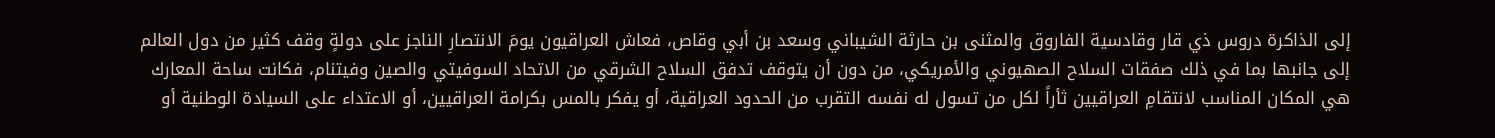إلى الذاكرة دروس ذي قار وقادسية الفاروق والمثنى بن حارثة الشيباني وسعد بن أبي وقاص، فعاش العراقيون يومَ الانتصارِ الناجز على دولةٍ وقف كثير من دول العالم إلى جانبها بما في ذلك صفقات السلاح الصهيوني والأمريكي، من دون أن يتوقف تدفق السلاح الشرقي من الاتحاد السوفيتي والصين وفيتنام، فكانت ساحة المعارك هي المكان المناسب لانتقامِ العراقيين ثأراً لكل من تسول له نفسه التقرب من الحدود العراقية، أو يفكر بالمس بكرامة العراقيين، أو الاعتداء على السيادة الوطنية أو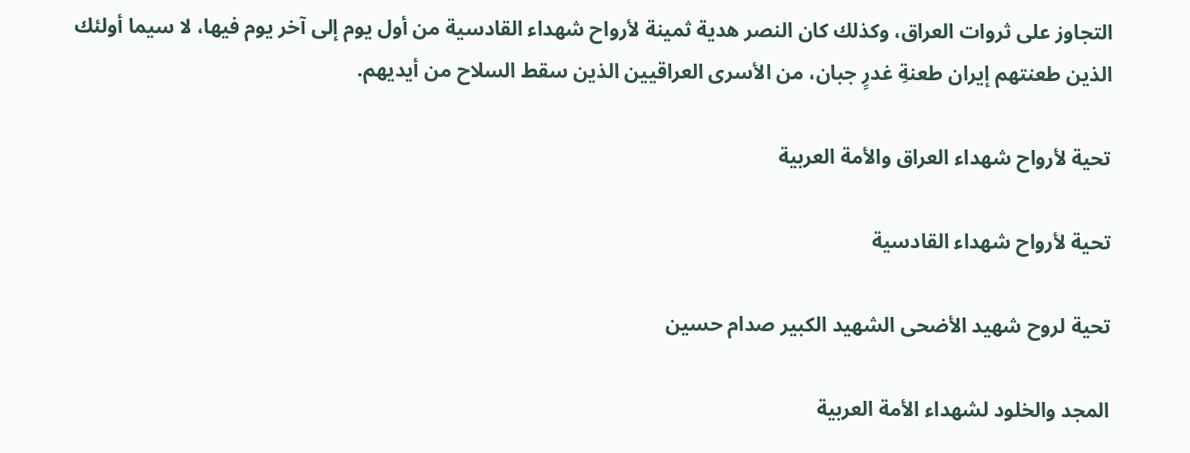التجاوز على ثروات العراق، وكذلك كان النصر هدية ثمينة لأرواح شهداء القادسية من أول يوم إلى آخر يوم فيها، لا سيما أولئك الذين طعنتهم إيران طعنةِ غدرٍ جبان، من الأسرى العراقيين الذين سقط السلاح من أيديهم.

تحية لأرواح شهداء العراق والأمة العربية

تحية لأرواح شهداء القادسية

تحية لروح شهيد الأضحى الشهيد الكبير صدام حسين

المجد والخلود لشهداء الأمة العربية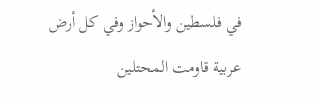في فلسطين والأحواز وفي كل أرض عربية قاومت المحتلين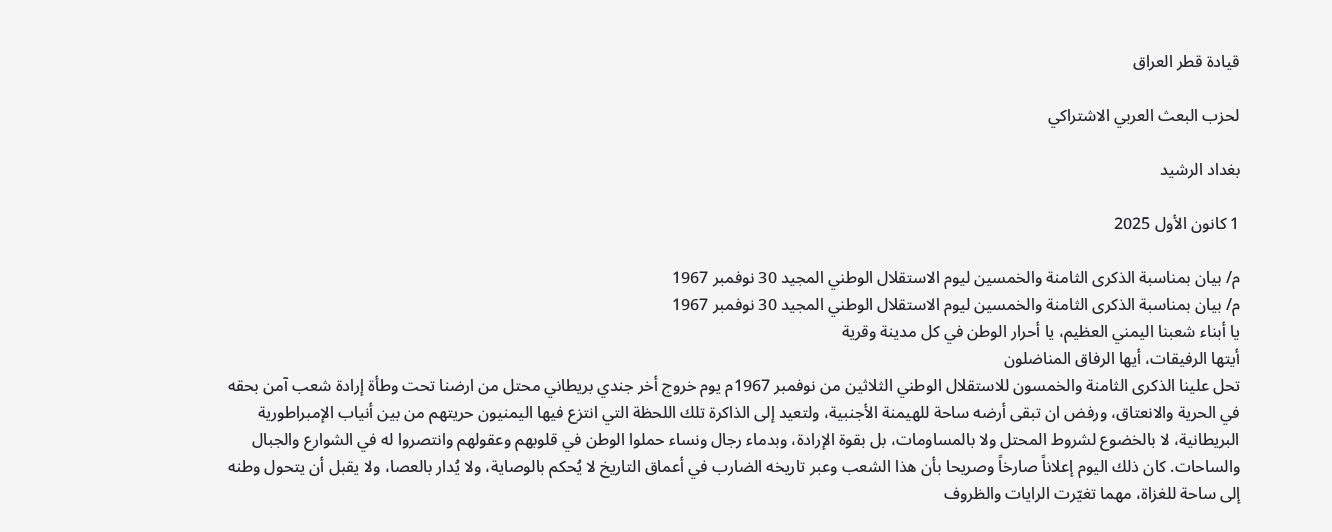قيادة قطر العراق

لحزب البعث العربي الاشتراكي

بغداد الرشيد

1 كانون الأول 2025

م/ بيان بمناسبة الذكرى الثامنة والخمسين ليوم الاستقلال الوطني المجيد 30 نوفمبر 1967
م/ بيان بمناسبة الذكرى الثامنة والخمسين ليوم الاستقلال الوطني المجيد 30 نوفمبر 1967
يا أبناء شعبنا اليمني العظيم، يا أحرار الوطن في كل مدينة وقرية
أيتها الرفيقات، أيها الرفاق المناضلون
تحل علينا الذكرى الثامنة والخمسون للاستقلال الوطني الثلاثين من نوفمبر 1967م يوم خروج أخر جندي بريطاني محتل من ارضنا تحت وطأة إرادة شعب آمن بحقه في الحرية والانعتاق، ورفض ان تبقى أرضه ساحة للهيمنة الأجنبية، ولتعيد إلى الذاكرة تلك اللحظة التي انتزع فيها اليمنيون حريتهم من بين أنياب الإمبراطورية البريطانية، لا بالخضوع لشروط المحتل ولا بالمساومات، بل بقوة الإرادة، وبدماء رجال ونساء حملوا الوطن في قلوبهم وعقولهم وانتصروا له في الشوارع والجبال والساحات. كان ذلك اليوم إعلاناً صارخاً وصريحا بأن هذا الشعب وعبر تاريخه الضارب في أعماق التاريخ لا يُحكم بالوصاية، ولا يُدار بالعصا، ولا يقبل أن يتحول وطنه إلى ساحة للغزاة، مهما تغيّرت الرايات والظروف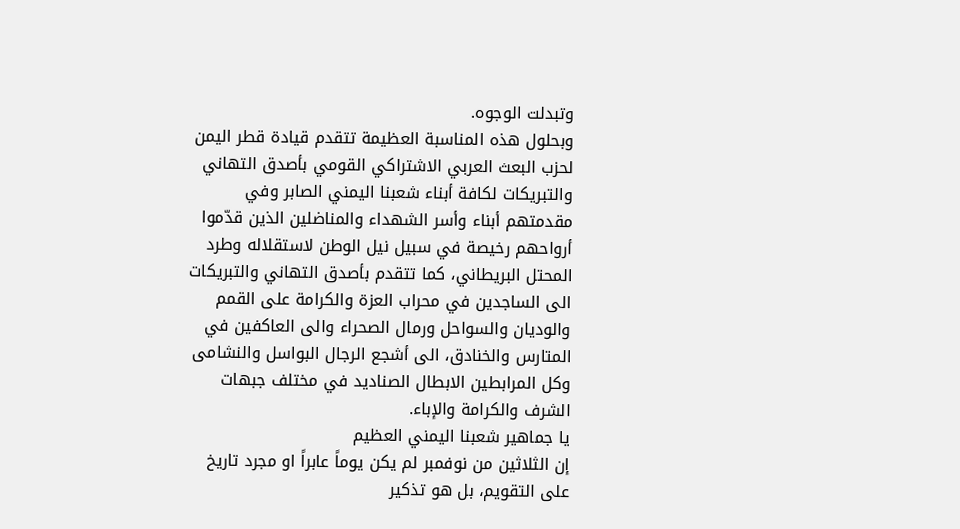وتبدلت الوجوه.
وبحلول هذه المناسبة العظيمة تتقدم قيادة قطر اليمن لحزب البعث العربي الاشتراكي القومي بأصدق التهاني والتبريكات لكافة أبناء شعبنا اليمني الصابر وفي مقدمتهم أبناء وأسر الشهداء والمناضلين الذين قدّموا أرواحهم رخيصة في سبيل نيل الوطن لاستقلاله وطرد المحتل البريطاني، كما تتقدم بأصدق التهاني والتبريكات الى الساجدين في محراب العزة والكرامة على القمم والوديان والسواحل ورمال الصحراء والى العاكفين في المتارس والخنادق، الى أشجع الرجال البواسل والنشامى وكل المرابطين الابطال الصناديد في مختلف جبهات الشرف والكرامة والإباء.
يا جماهير شعبنا اليمني العظيم
إن الثلاثين من نوفمبر لم يكن يوماً عابراً او مجرد تاريخ على التقويم، بل هو تذكير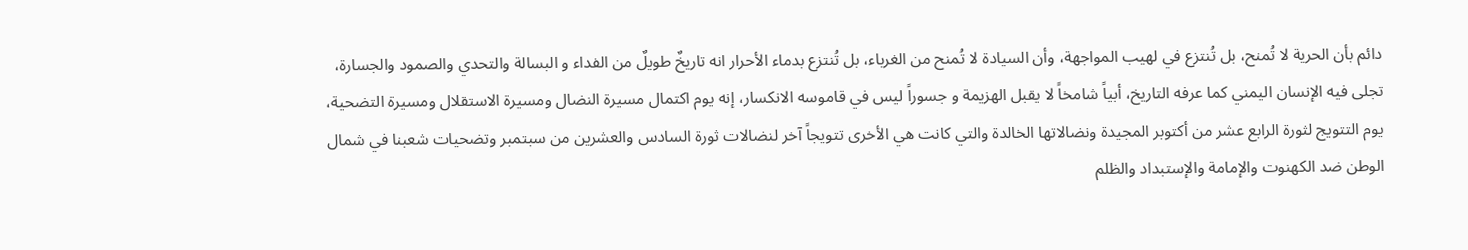دائم بأن الحرية لا تُمنح، بل تُنتزع في لهيب المواجهة، وأن السيادة لا تُمنح من الغرباء، بل تُنتزع بدماء الأحرار انه تاريخٌ طويلٌ من الفداء و البسالة والتحدي والصمود والجسارة، تجلى فيه الإنسان اليمني كما عرفه التاريخ، أبياً شامخاً لا يقبل الهزيمة و جسوراً ليس في قاموسه الانكسار، إنه يوم اكتمال مسيرة النضال ومسيرة الاستقلال ومسيرة التضحية، يوم التتويج لثورة الرابع عشر من أكتوبر المجيدة ونضالاتها الخالدة والتي كانت هي الأخرى تتويجاً آخر لنضالات ثورة السادس والعشرين من سبتمبر وتضحيات شعبنا في شمال الوطن ضد الكهنوت والإمامة والإستبداد والظلم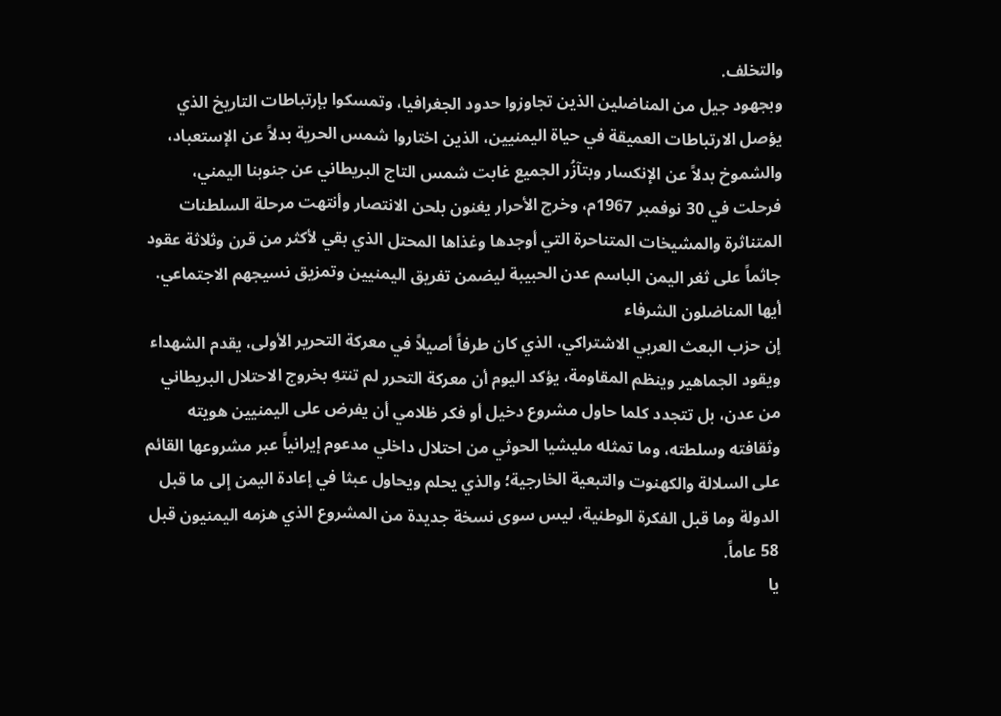والتخلف.
وبجهود جيل من المناضلين الذين تجاوزوا حدود الجغرافيا، وتمسكوا بإرتباطات التاريخ الذي يؤصل الارتباطات العميقة في حياة اليمنيين، الذين اختاروا شمس الحرية بدلاً عن الإستعباد، والشموخ بدلاً عن الإنكسار وبتآزُر الجميع غابت شمس التاج البريطاني عن جنوبنا اليمني، فرحلت في 30 نوفمبر 1967م، وخرج الأحرار يغنون بلحن الانتصار وأنتهت مرحلة السلطنات المتناثرة والمشيخات المتناحرة التي أوجدها وغذاها المحتل الذي بقي لأكثر من قرن وثلاثة عقود جاثماً على ثغر اليمن الباسم عدن الحبيبة ليضمن تفريق اليمنيين وتمزيق نسيجهم الاجتماعي.
أيها المناضلون الشرفاء
إن حزب البعث العربي الاشتراكي، الذي كان طرفاً أصيلاً في معركة التحرير الأولى، يقدم الشهداء ويقود الجماهير وينظم المقاومة، يؤكد اليوم أن معركة التحرر لم تنتهِ بخروج الاحتلال البريطاني من عدن، بل تتجدد كلما حاول مشروع دخيل أو فكر ظلامي أن يفرض على اليمنيين هويته وثقافته وسلطته، وما تمثله مليشيا الحوثي من احتلال داخلي مدعوم إيرانياً عبر مشروعها القائم على السلالة والكهنوت والتبعية الخارجية؛ والذي يحلم ويحاول عبثا في إعادة اليمن إلى ما قبل الدولة وما قبل الفكرة الوطنية، ليس سوى نسخة جديدة من المشروع الذي هزمه اليمنيون قبل 58 عاماً.
يا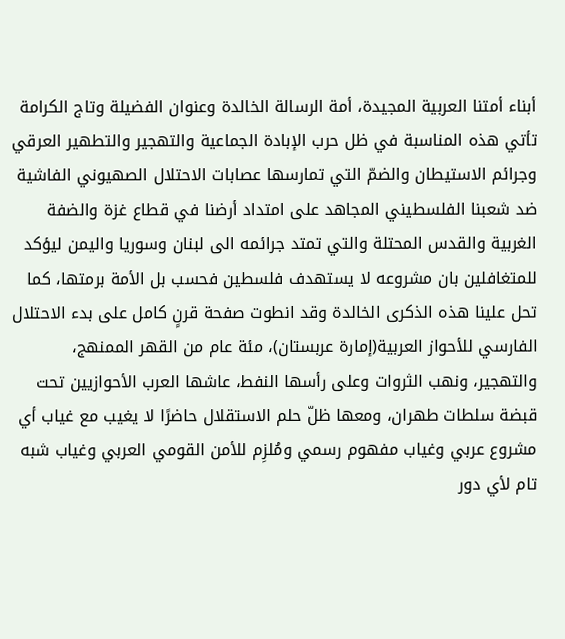أبناء أمتنا العربية المجيدة، أمة الرسالة الخالدة وعنوان الفضيلة وتاج الكرامة
تأتي هذه المناسبة في ظل حرب الإبادة الجماعية والتهجير والتطهير العرقي وجرائم الاستيطان والضمّ التي تمارسها عصابات الاحتلال الصهيوني الفاشية ضد شعبنا الفلسطيني المجاهد على امتداد أرضنا في قطاع غزة والضفة الغربية والقدس المحتلة والتي تمتد جرائمه الى لبنان وسوريا واليمن ليؤكد للمتغافلين بان مشروعه لا يستهدف فلسطين فحسب بل الأمة برمتها، كما تحل علينا هذه الذكرى الخالدة وقد انطوت صفحة قرنٍ كامل على بدء الاحتلال الفارسي للأحواز العربية(إمارة عربستان)، مئة عام من القهر الممنهج، والتهجير، ونهب الثروات وعلى رأسها النفط، عاشها العرب الأحوازيين تحت قبضة سلطات طهران، ومعها ظلّ حلم الاستقلال حاضرًا لا يغيب مع غياب أي مشروع عربي وغياب مفهوم رسمي ومُلزِم للأمن القومي العربي وغياب شبه تام لأي دور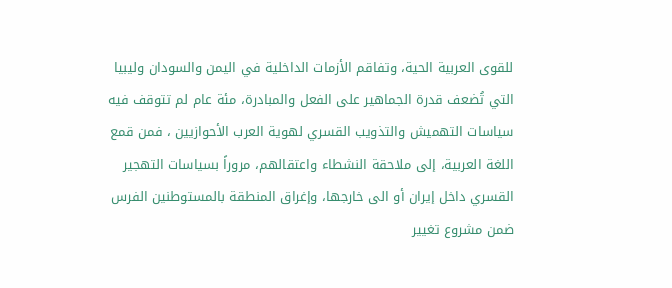للقوى العربية الحية، وتفاقم الأزمات الداخلية في اليمن والسودان وليبيا التي تُضعف قدرة الجماهير على الفعل والمبادرة، مئة عام لم تتوقف فيه سياسات التهميش والتذويب القسري لهوية العرب الأحوازيين ، فمن قمع اللغة العربية، إلى ملاحقة النشطاء واعتقالهم، مروراً بسياسات التهجير القسري داخل إيران أو الى خارجها، وإغراق المنطقة بالمستوطنين الفرس ضمن مشروع تغيير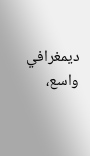ديمغرافي واسع،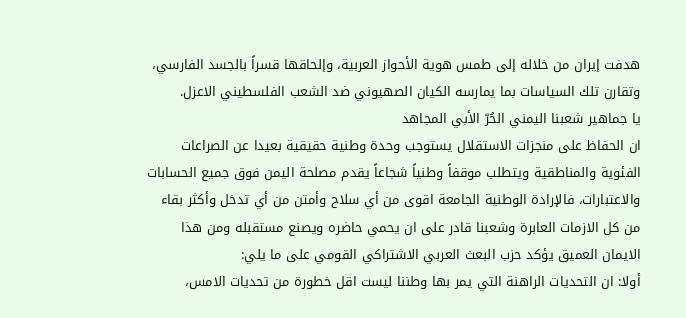هدفت إيران من خلاله إلى طمس هوية الأحواز العربية، وإلحاقها قسراً بالجسد الفارسي، وتقارن تلك السياسات بما يمارسه الكيان الصهيوني ضد الشعب الفلسطيني الاعزل.
يا جماهير شعبنا اليمني الحُرّ الأبي المجاهد
ان الحفاظ على منجزات الاستقلال يستوجب وحدة وطنية حقيقية بعيدا عن الصراعات الفئوية والمناطقية ويتطلب موقفاً وطنياً شجاعاً يقدم مصلحة اليمن فوق جميع الحسابات والاعتبارات، فالإرادة الوطنية الجامعة اقوى من أي سلاح وأمتن من أي تدخل وأكثر بقاء من كل الازمات العابرة وشعبنا قادر على ان يحمي حاضره ويصنع مستقبله ومن هذا الايمان العميق يؤكد حزب البعث العربي الاشتراكي القومي على ما يلي:
أولا: ان التحديات الراهنة التي يمر بها وطننا ليست اقل خطورة من تحديات الامس،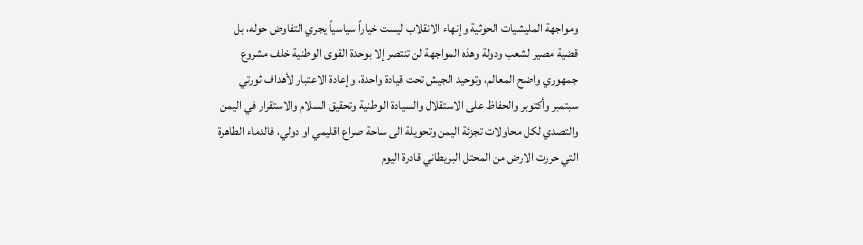ومواجهة المليشيات الحوثية وإنهاء الانقلاب ليست خياراً سياسياً يجري التفاوض حوله، بل قضية مصير لشعب ودولة وهذه المواجهة لن تنتصر إلا بوحدة القوى الوطنية خلف مشروع جمهوري واضح المعالم، وتوحيد الجيش تحت قيادة واحدة، وإعادة الاعتبار لأهداف ثورتي سبتمبر وأكتوبر والحفاظ على الاستقلال والسيادة الوطنية وتحقيق السلام والاستقرار في اليمن والتصدي لكل محاولات تجزئة اليمن وتحويلة الى ساحة صراع اقليمي او دولي، فالدماء الطاهرة التي حررت الارض من المحتل البريطاني قادرة اليوم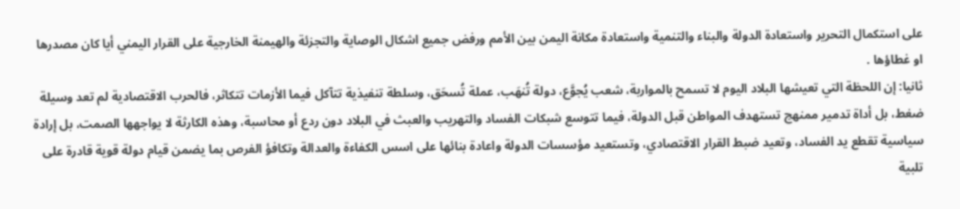على استكمال التحرير واستعادة الدولة والبناء والتنمية واستعادة مكانة اليمن بين الأمم ورفض جميع اشكال الوصاية والتجزئة والهيمنة الخارجية على القرار اليمني أيا كان مصدرها او غطاؤها .
ثانيا: إن اللحظة التي تعيشها البلاد اليوم لا تسمح بالمواربة، شعب يُجوَّع، دولة تُنهَب، عملة تُسحَق، وسلطة تنفيذية تتآكل فيما الأزمات تتكاثر، فالحرب الاقتصادية لم تعد وسيلة ضغط، بل أداة تدمير ممنهج تستهدف المواطن قبل الدولة، فيما تتوسع شبكات الفساد والتهريب والعبث في البلاد دون ردع أو محاسبة، وهذه الكارثة لا يواجهها الصمت، بل إرادة سياسية تقطع يد الفساد، وتعيد ضبط القرار الاقتصادي، وتستعيد مؤسسات الدولة واعادة بنائها على اسس الكفاءة والعدالة وتكافؤ الفرص بما يضمن قيام دولة قوية قادرة على تلبية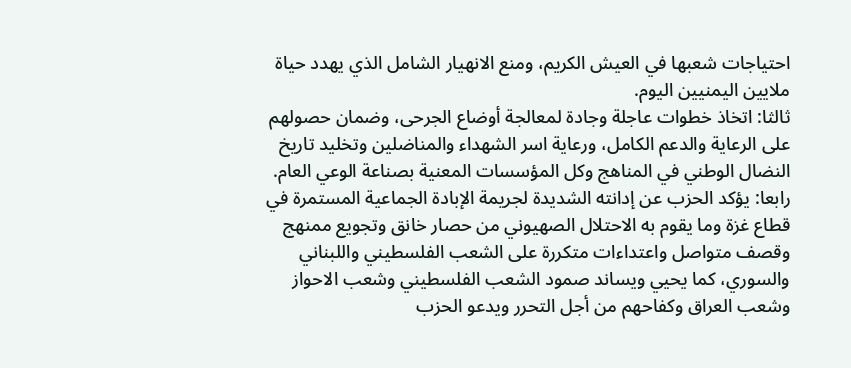احتياجات شعبها في العيش الكريم، ومنع الانهيار الشامل الذي يهدد حياة ملايين اليمنيين اليوم.
ثالثا: اتخاذ خطوات عاجلة وجادة لمعالجة أوضاع الجرحى، وضمان حصولهم على الرعاية والدعم الكامل، ورعاية اسر الشهداء والمناضلين وتخليد تاريخ النضال الوطني في المناهج وكل المؤسسات المعنية بصناعة الوعي العام.
رابعا: يؤكد الحزب عن إدانته الشديدة لجريمة الإبادة الجماعية المستمرة في قطاع غزة وما يقوم به الاحتلال الصهيوني من حصار خانق وتجويع ممنهج وقصف متواصل واعتداءات متكررة على الشعب الفلسطيني واللبناني والسوري، كما يحيي ويساند صمود الشعب الفلسطيني وشعب الاحواز وشعب العراق وكفاحهم من أجل التحرر ويدعو الحزب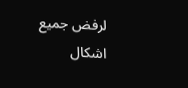لرفض جميع اشكال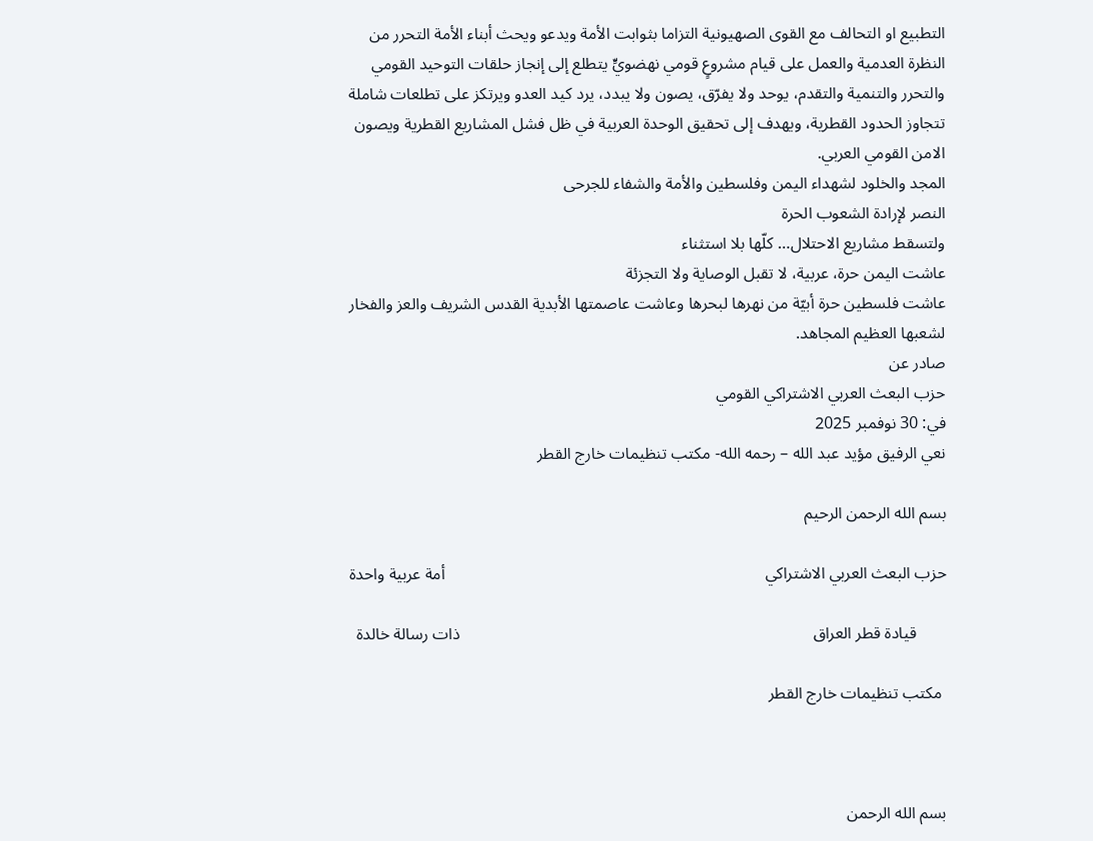التطبيع او التحالف مع القوى الصهيونية التزاما بثوابت الأمة ويدعو ويحث أبناء الأمة التحرر من النظرة العدمية والعمل على قيام مشروعٍ قومي نهضويٍّ يتطلع إلى إنجاز حلقات التوحيد القومي والتحرر والتنمية والتقدم، يوحد ولا يفرّق، يصون ولا يبدد، يرد كيد العدو ويرتكز على تطلعات شاملة تتجاوز الحدود القطرية، ويهدف إلى تحقيق الوحدة العربية في ظل فشل المشاريع القطرية ويصون الامن القومي العربي.
المجد والخلود لشهداء اليمن وفلسطين والأمة والشفاء للجرحى
النصر لإرادة الشعوب الحرة
ولتسقط مشاريع الاحتلال… كلّها بلا استثناء
عاشت اليمن حرة، عربية، لا تقبل الوصاية ولا التجزئة
عاشت فلسطين حرة أبيّة من نهرها لبحرها وعاشت عاصمتها الأبدية القدس الشريف والعز والفخار لشعبها العظيم المجاهد.
صادر عن
حزب البعث العربي الاشتراكي القومي
في: 30 نوفمبر 2025
نعي الرفيق مؤيد عبد الله – رحمه الله- مكتب تنظيمات خارج القطر

بسم الله الرحمن الرحيم

حزب البعث العربي الاشتراكي                                                                             أمة عربية واحدة

       قيادة قطر العراق                                                                                     ذات رسالة خالدة

 مكتب تنظيمات خارج القطر



بسم الله الرحمن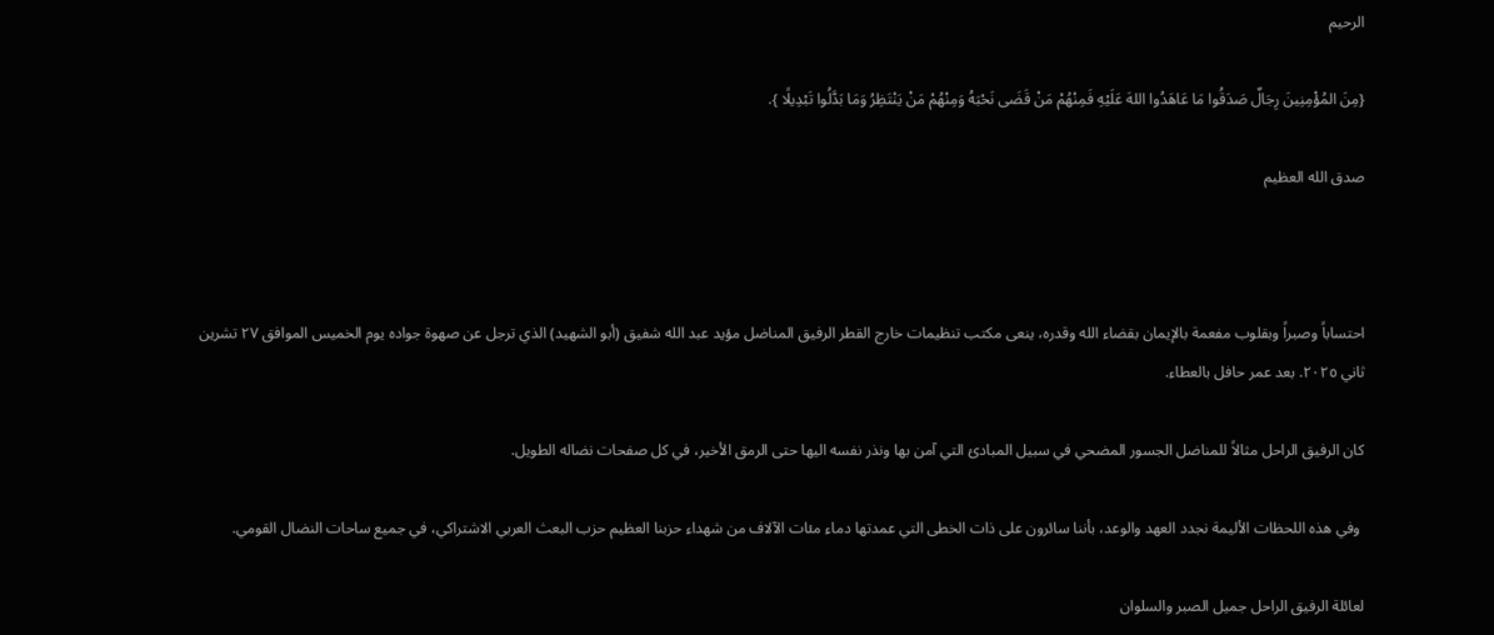الرحيم

{مِنَ المُؤْمِنِينَ رِجَالٌ صَدَقُوا مَا عَاهَدُوا اللهَ عَلَيْهِ فَمِنْهُمْ مَنْ قَضَى نَحْبَهُ وَمِنْهُمْ مَنْ يَنْتَظِرُ وَمَا بَدَّلُوا تَبْدِيلًا }.

صدق الله العظيم



احتساباً وصبراً وبقلوب مفعمة بالإيمان بقضاء الله وقدره، ينعى مكتب تنظيمات خارج القطر الرفيق المناضل مؤيد عبد الله شفيق (أبو الشهيد) الذي ترجل عن صهوة جواده يوم الخميس الموافق ٢٧ تشرين ثاني ٢٠٢٥. بعد عمر حافل بالعطاء.

كان الرفيق الراحل مثالاً للمناضل الجسور المضحي في سبيل المبادئ التي آمن بها ونذر نفسه اليها حتى الرمق الأخير، في كل صفحات نضاله الطويل.

 وفي هذه اللحظات الأليمة نجدد العهد والوعد، بأننا سائرون على ذات الخطى التي عمدتها دماء مئات الآلاف من شهداء حزبنا العظيم حزب البعث العربي الاشتراكي، في جميع ساحات النضال القومي.

لعائلة الرفيق الراحل جميل الصبر والسلوان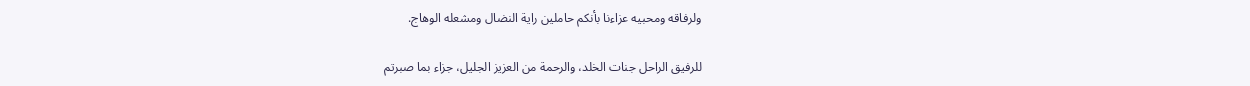ولرفاقه ومحبيه عزاءنا بأنكم حاملين راية النضال ومشعله الوهاج.

للرفيق الراحل جنات الخلد، والرحمة من العزيز الجليل، جزاء بما صبرتم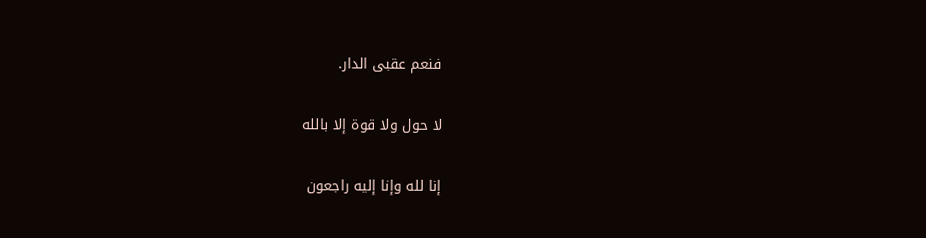فنعم عقبى الدار.

لا حول ولا قوة إلا بالله

إنا لله وإنا إليه راجعون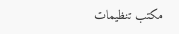مكتب تنظيمات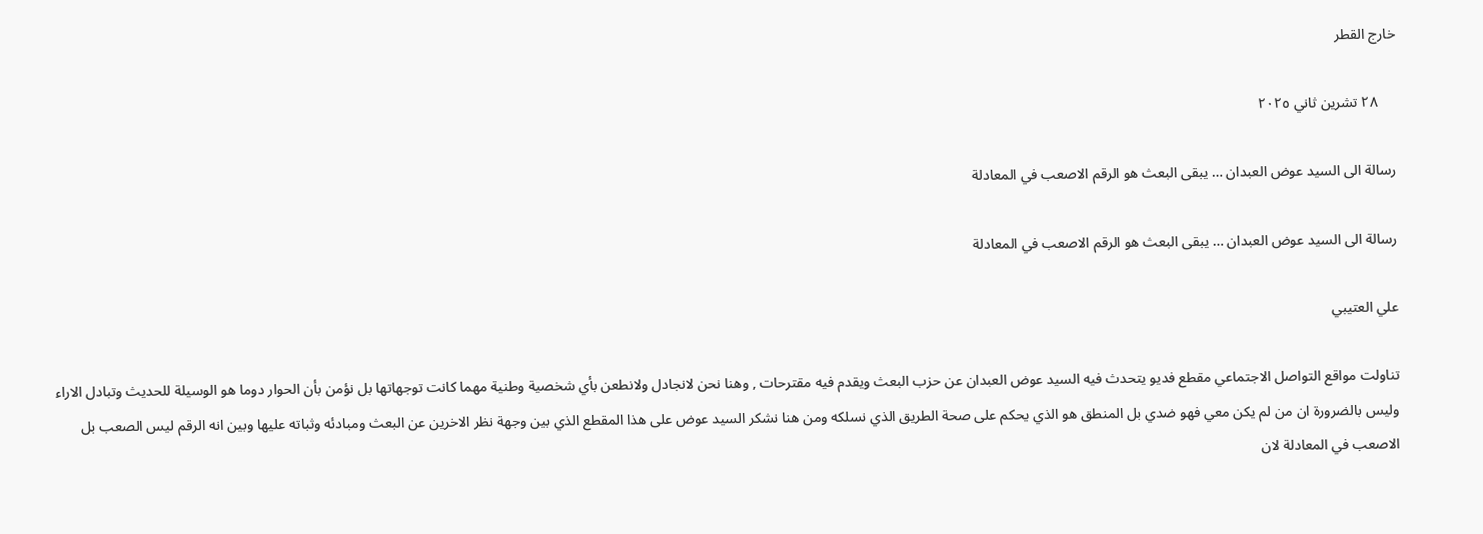خارج القطر

     ٢٨ تشرين ثاني ٢٠٢٥

رسالة الى السيد عوض العبدان … يبقى البعث هو الرقم الاصعب في المعادلة

رسالة الى السيد عوض العبدان … يبقى البعث هو الرقم الاصعب في المعادلة

علي العتيبي

تناولت مواقع التواصل الاجتماعي مقطع فديو يتحدث فيه السيد عوض العبدان عن حزب البعث ويقدم فيه مقترحات , وهنا نحن لانجادل ولانطعن بأي شخصية وطنية مهما كانت توجهاتها بل نؤمن بأن الحوار دوما هو الوسيلة للحديث وتبادل الاراء وليس بالضرورة ان من لم يكن معي فهو ضدي بل المنطق هو الذي يحكم على صحة الطريق الذي نسلكه ومن هنا نشكر السيد عوض على هذا المقطع الذي بين وجهة نظر الاخرين عن البعث ومبادئه وثباته عليها وبين انه الرقم ليس الصعب بل الاصعب في المعادلة لان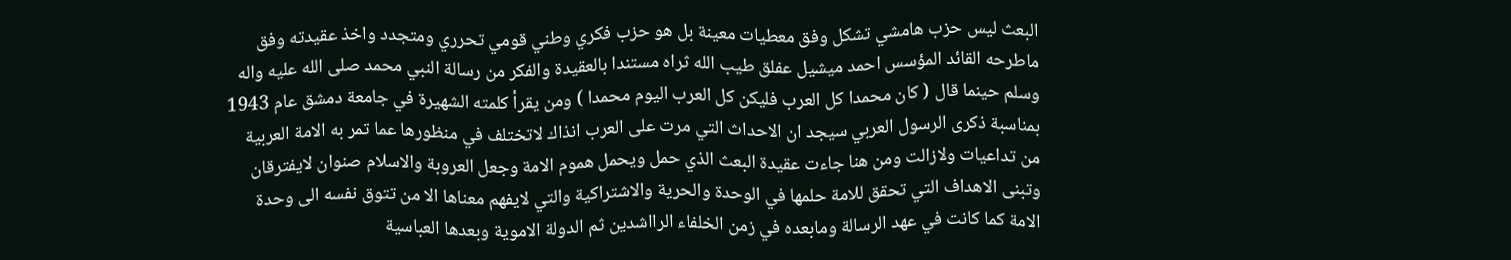البعث ليس حزب هامشي تشكل وفق معطيات معينة بل هو حزب فكري وطني قومي تحرري ومتجدد واخذ عقيدته وفق ماطرحه القائد المؤسس احمد ميشيل عفلق طيب الله ثراه مستندا بالعقيدة والفكر من رسالة النبي محمد صلى الله عليه واله وسلم حينما قال ( كان محمدا كل العرب فليكن كل العرب اليوم محمدا ) ومن يقرأ كلمته الشهيرة في جامعة دمشق عام 1943 بمناسبة ذكرى الرسول العربي سيجد ان الاحداث التي مرت على العرب انذاك لاتختلف في منظورها عما تمر به الامة العربية من تداعيات ولازالت ومن هنا جاءت عقيدة البعث الذي حمل ويحمل هموم الامة وجعل العروبة والاسلام صنوان لايفترقان وتبنى الاهداف التي تحقق للامة حلمها في الوحدة والحرية والاشتراكية والتي لايفهم معناها الا من تتوق نفسه الى وحدة الامة كما كانت في عهد الرسالة ومابعده في زمن الخلفاء الرااشدين ثم الدولة الاموية وبعدها العباسية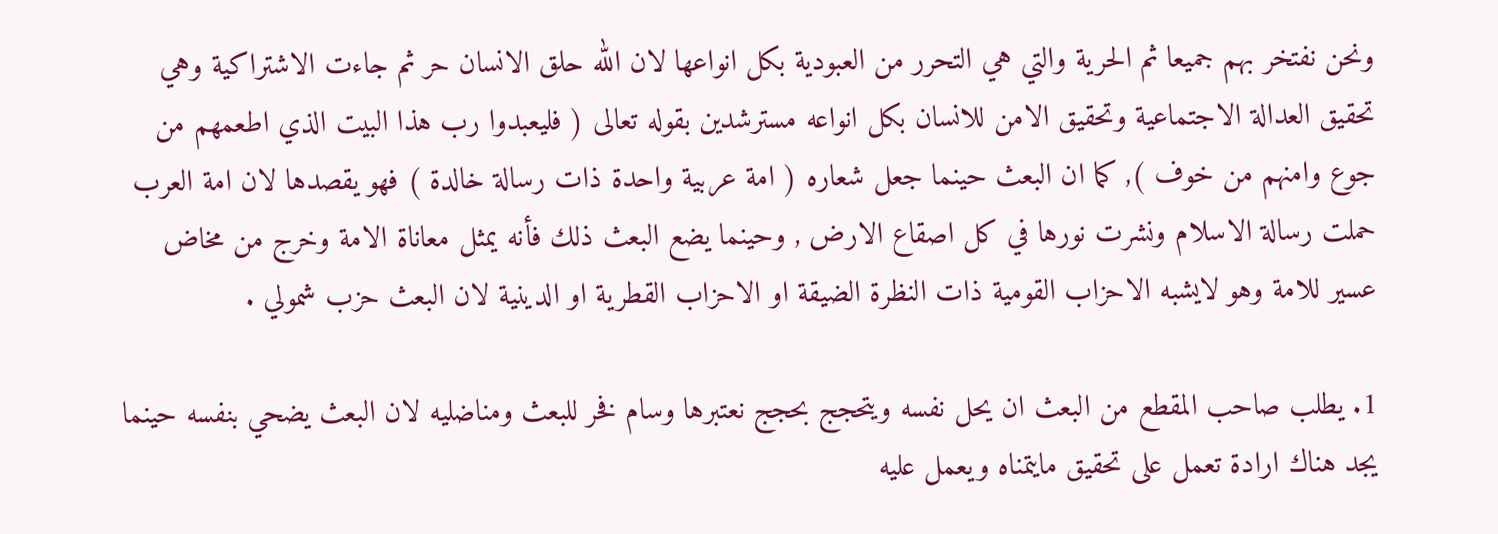ونحن نفتخر بهم جميعا ثم الحرية والتي هي التحرر من العبودية بكل انواعها لان الله حلق الانسان حر ثم جاءت الاشتراكية وهي تحقيق العدالة الاجتماعية وتحقيق الامن للانسان بكل انواعه مسترشدين بقوله تعالى ( فليعبدوا رب هذا البيت الذي اطعمهم من جوع وامنهم من خوف ), كما ان البعث حينما جعل شعاره ( امة عربية واحدة ذات رسالة خالدة ) فهو يقصدها لان امة العرب حملت رسالة الاسلام ونشرت نورها في كل اصقاع الارض , وحينما يضع البعث ذلك فأنه يمثل معاناة الامة وخرج من مخاض عسير للامة وهو لايشبه الاحزاب القومية ذات النظرة الضيقة او الاحزاب القطرية او الدينية لان البعث حزب شمولي .

1. يطلب صاحب المقطع من البعث ان يحل نفسه ويتحجج بحجج نعتبرها وسام فخر للبعث ومناضليه لان البعث يضحي بنفسه حينما يجد هناك ارادة تعمل على تحقيق مايتمناه ويعمل عليه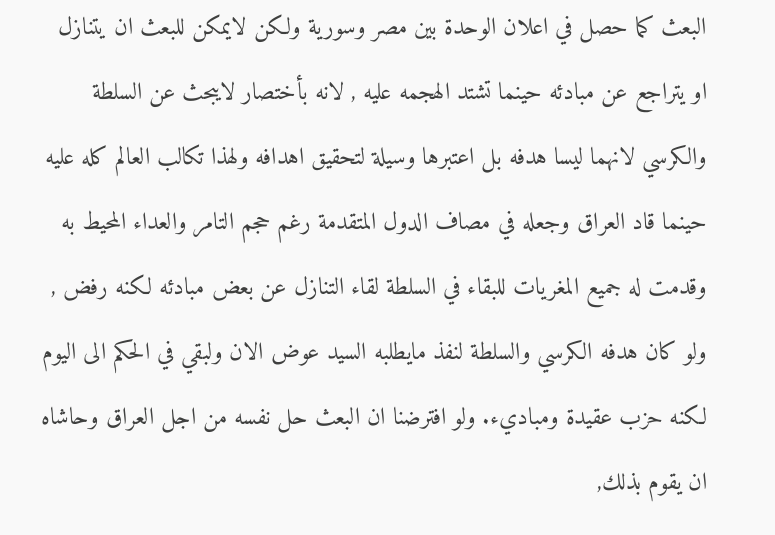البعث كما حصل في اعلان الوحدة بين مصر وسورية ولكن لايمكن للبعث ان يتنازل او يتراجع عن مبادئه حينما تشتد الهجمه عليه , لانه بأختصار لايبحث عن السلطة والكرسي لانهما ليسا هدفه بل اعتبرها وسيلة لتحقيق اهدافه ولهذا تكالب العالم كله عليه حينما قاد العراق وجعله في مصاف الدول المتقدمة رغم حجم التامر والعداء المحيط به وقدمت له جميع المغريات للبقاء في السلطة لقاء التنازل عن بعض مبادئه لكنه رفض , ولو كان هدفه الكرسي والسلطة لنفذ مايطلبه السيد عوض الان ولبقي في الحكم الى اليوم لكنه حزب عقيدة ومباديء. ولو افترضنا ان البعث حل نفسه من اجل العراق وحاشاه ان يقوم بذلك,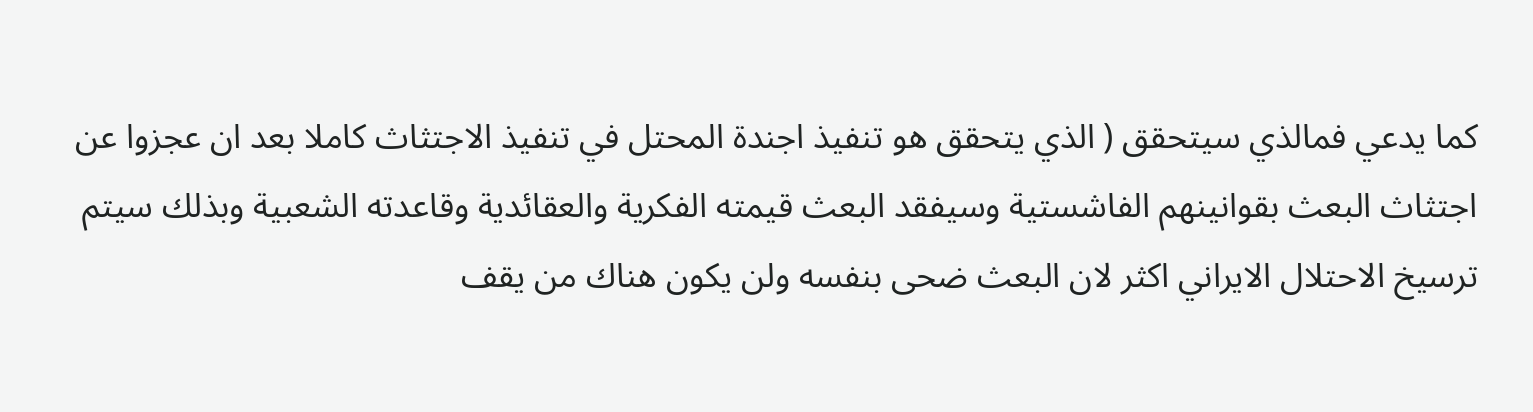كما يدعي فمالذي سيتحقق ( الذي يتحقق هو تنفيذ اجندة المحتل في تنفيذ الاجتثاث كاملا بعد ان عجزوا عن اجتثاث البعث بقوانينهم الفاشستية وسيفقد البعث قيمته الفكرية والعقائدية وقاعدته الشعبية وبذلك سيتم ترسيخ الاحتلال الايراني اكثر لان البعث ضحى بنفسه ولن يكون هناك من يقف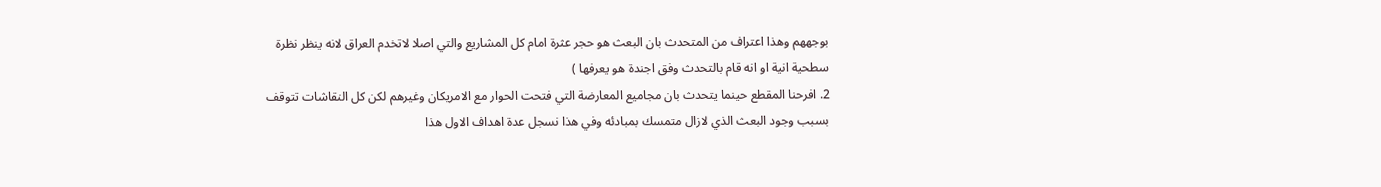بوجههم وهذا اعتراف من المتحدث بان البعث هو حجر عثرة امام كل المشاريع والتي اصلا لاتخدم العراق لانه ينظر نظرة سطحية انية او انه قام بالتحدث وفق اجندة هو يعرفها )
2. افرحنا المقطع حينما يتحدث بان مجاميع المعارضة التي فتحت الحوار مع الامريكان وغيرهم لكن كل النقاشات تتوقف بسبب وجود البعث الذي لازال متمسك بمبادئه وفي هذا نسجل عدة اهداف الاول هذا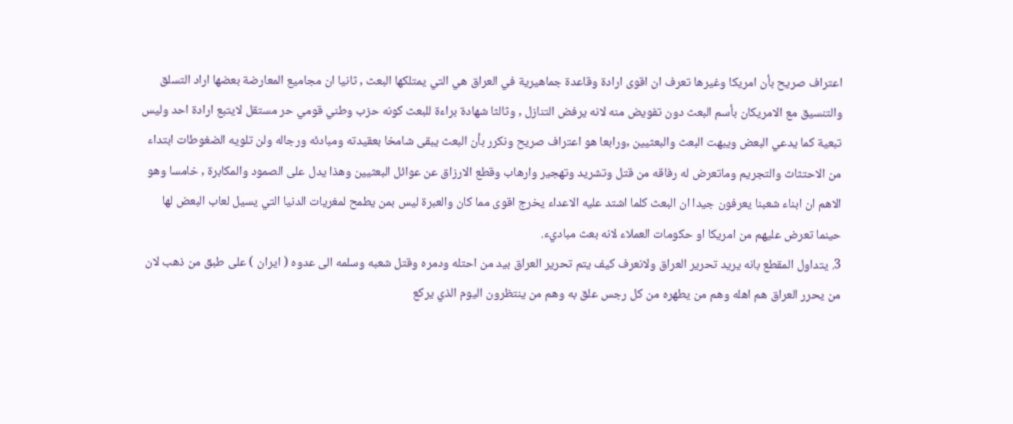اعتراف صريح بأن امريكا وغيرها تعرف ان اقوى ارادة وقاعدة جماهيرية في العراق هي التي يمتلكها البعث , ثانيا ان مجاميع المعارضة بعضها اراد التسلق والتنسيق مع الامريكان بأسم البعث دون تفويض منه لانه يرفض التنازل , وثالثا شهادة براءة للبعث كونه حزب وطني قومي حر مستقل لايتبع ارادة احد وليس تبعية كما يدعي البعض ويبهت البعث والبعثيين ,ورابعا هو اعتراف صريح ونكرر بأن البعث يبقى شامخا بعقيدته ومبادئه ورجاله ولن تلويه الضغوطات ابتداء من الاحتثاث والتجريم وماتعرض له رفاقه من قتل وتشريد وتهجير وارهاب وقطع الارزاق عن عوائل البعثيين وهذا يدل على الصمود والمكابرة , خامسا وهو الاهم ان ابناء شعبنا يعرفون جيدا ان البعث كلما اشتد عليه الاعداء يخرج اقوى مما كان والعبرة ليس بمن يطمح لمغريات الدنيا التي يسيل لعاب البعض لها حينما تعرض عليهم من امريكا او حكومات العملاء لانه بعث مباديء.
3. يتداول المقطع بانه يريد تحرير العراق ولانعرف كيف يتم تحرير العراق بيد من احتله ودمره وقتل شعبه وسلمه الى عدوه ( ايران ) على طبق من ذهب لان من يحرر العراق هم اهله وهم من يطهره من كل رجس علق به وهم من ينتظرون اليوم الذي يركع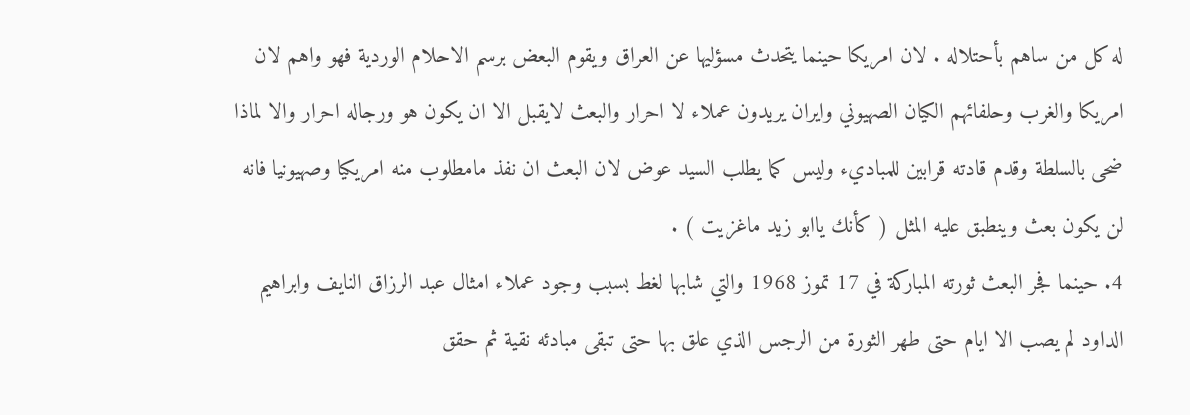له كل من ساهم بأحتلاله . لان امريكا حينما يتحدث مسؤليها عن العراق ويقوم البعض برسم الاحلام الوردية فهو واهم لان امريكا والغرب وحلفائهم الكيان الصهيوني وايران يريدون عملاء لا احرار والبعث لايقبل الا ان يكون هو ورجاله احرار والا لماذا ضحى بالسلطة وقدم قادته قرابين للمباديء وليس كما يطلب السيد عوض لان البعث ان نفذ مامطلوب منه امريكيا وصهيونيا فانه لن يكون بعث وينطبق عليه المثل ( كأنك ياابو زيد ماغزيت ) .
4. حينما فجر البعث ثورته المباركة في 17 تموز 1968 والتي شابها لغط بسبب وجود عملاء امثال عبد الرزاق النايف وابراهيم الداود لم يصب الا ايام حتى طهر الثورة من الرجس الذي علق بها حتى تبقى مبادئه نقية ثم حقق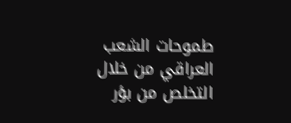طموحات الشعب العراقي من خلال التخلص من بؤر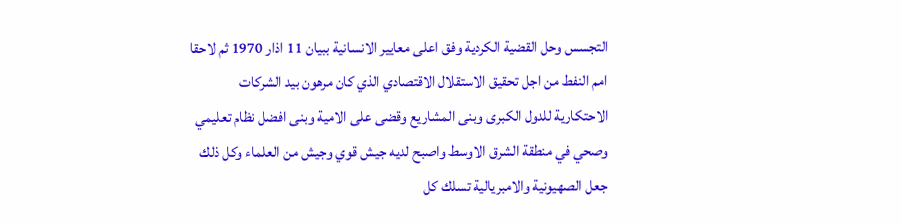التجسس وحل القضية الكردية وفق اعلى معايير الانسانية ببيان 11 اذار 1970 ثم لاحقا امم النفط من اجل تحقيق الاستقلال الاقتصادي الذي كان مرهون بيد الشركات الاحتكارية للدول الكبرى وبنى المشاريع وقضى على الامية وبنى افضل نظام تعليمي وصحي في منطقة الشرق الاوسط واصبح لديه جيش قوي وجيش من العلماء وكل ذلك جعل الصهيونية والامبريالية تسلك كل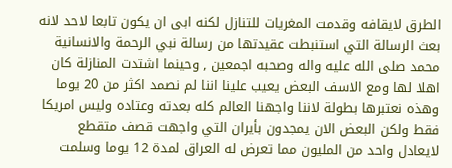الطرق لايقافه وقدمت المغريات للتنازل لكنه ابى ان يكون تابعا لاحد لانه بعث الرسالة التي استنبطت عقيدتها من رسالة نبي الرحمة والانسانية محمد صلى الله عليه واله وصحبه اجمعين , وحينما اشتدت المنازلة كان اهلا لها ومع الاسف البعض يعيب علينا اننا لم نصمد اكثر من 20 يوما وهذه نعتبرها بطولة لاننا واجهنا العالم كله بعدته وعتاده وليس امريكا فقط ولكن البعض الان يمجدون بأيران التي واجهت قصف متقطع لايعادل واحد من المليون مما تعرض له العراق لمدة 12 يوما وسلمت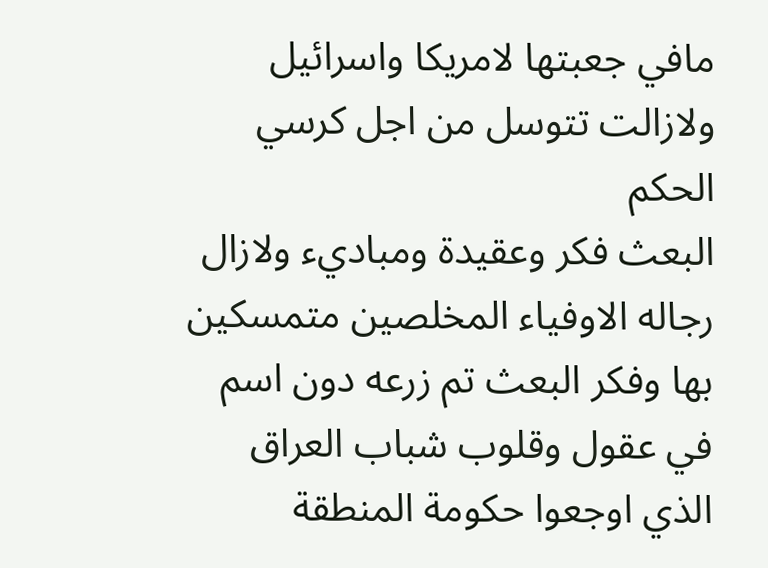مافي جعبتها لامريكا واسرائيل ولازالت تتوسل من اجل كرسي الحكم
البعث فكر وعقيدة ومباديء ولازال رجاله الاوفياء المخلصين متمسكين بها وفكر البعث تم زرعه دون اسم في عقول وقلوب شباب العراق الذي اوجعوا حكومة المنطقة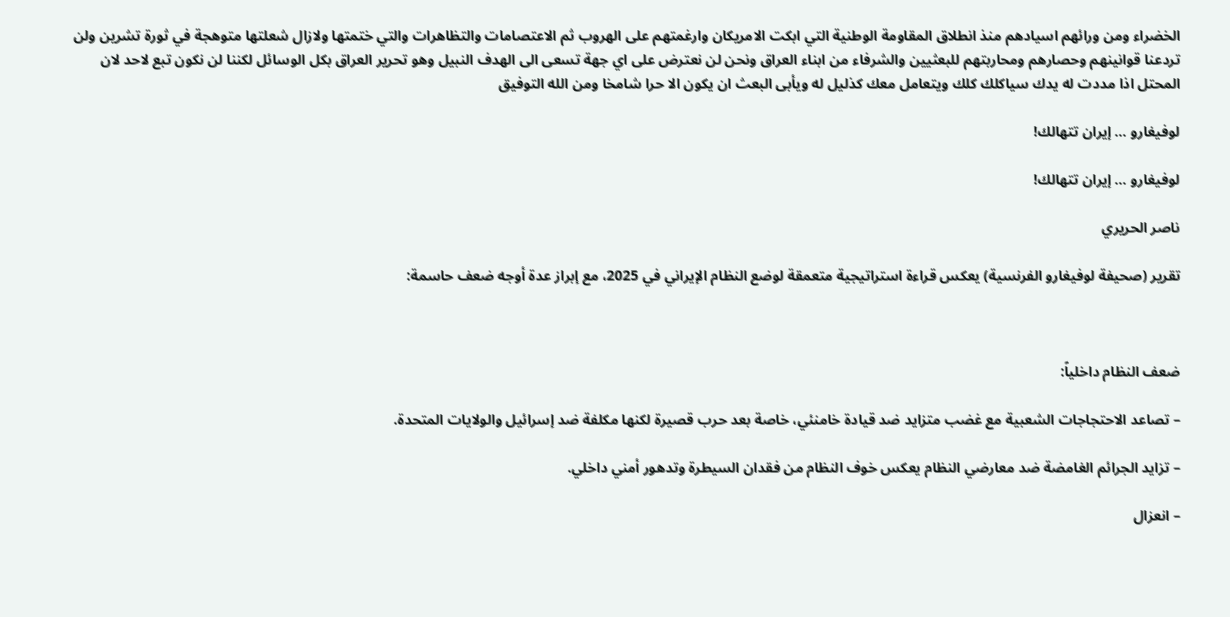الخضراء ومن ورائهم اسيادهم منذ انطلاق المقاومة الوطنية التي ابكت الامريكان وارغمتهم على الهروب ثم الاعتصامات والتظاهرات والتي ختمتها ولازال شعلتها متوهجة في ثورة تشرين ولن تردعنا قوانينهم وحصارهم ومحاربتهم للبعثيين والشرفاء من ابناء العراق ونحن لن نعترض على اي جهة تسعى الى الهدف النبيل وهو تحرير العراق بكل الوسائل لكننا لن نكون تبع لاحد لان المحتل اذا مددت له يدك سياكلك كلك ويتعامل معك كذليل له ويأبى البعث ان يكون الا حرا شامخا ومن الله التوفيق

لوفيغارو … إيران تتهالك!

لوفيغارو … إيران تتهالك!

ناصر الحريري

تقرير (صحيفة لوفيغارو الفرنسية) يعكس قراءة استراتيجية متعمقة لوضع النظام الإيراني في 2025، مع إبراز عدة أوجه ضعف حاسمة:



ضعف النظام داخلياً:

– تصاعد الاحتجاجات الشعبية مع غضب متزايد ضد قيادة خامنئي، خاصة بعد حرب قصيرة لكنها مكلفة ضد إسرائيل والولايات المتحدة.

– تزايد الجرائم الغامضة ضد معارضي النظام يعكس خوف النظام من فقدان السيطرة وتدهور أمني داخلي.

– انعزال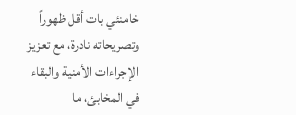خامنئي بات أقل ظهوراً وتصريحاته نادرة، مع تعزيز الإجراءات الأمنية والبقاء في المخابئ، ما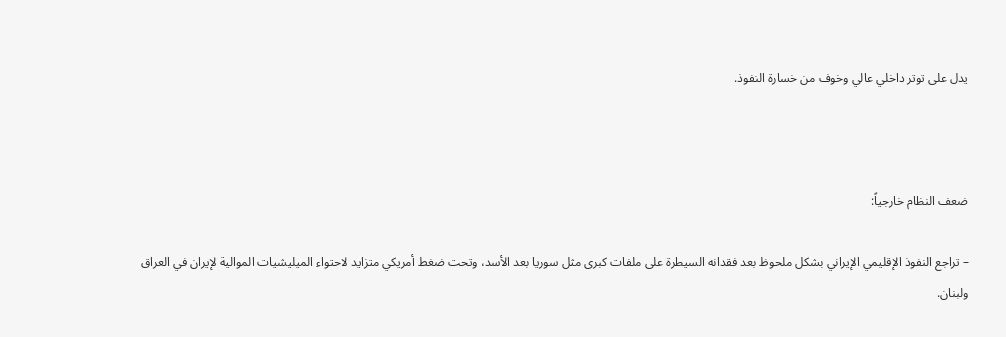يدل على توتر داخلي عالي وخوف من خسارة النفوذ.



ضعف النظام خارجياً:

– تراجع النفوذ الإقليمي الإيراني بشكل ملحوظ بعد فقدانه السيطرة على ملفات كبرى مثل سوريا بعد الأسد، وتحت ضغط أمريكي متزايد لاحتواء الميليشيات الموالية لإيران في العراق ولبنان.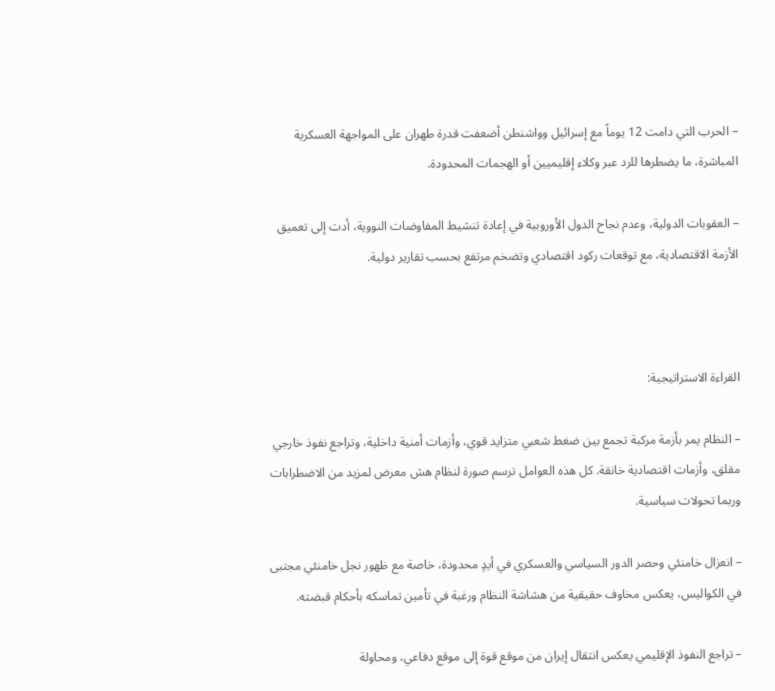– الحرب التي دامت 12 يوماً مع إسرائيل وواشنطن أضعفت قدرة طهران على المواجهة العسكرية المباشرة، ما يضطرها للرد عبر وكلاء إقليميين أو الهجمات المحدودة.

– العقوبات الدولية، وعدم نجاح الدول الأوروبية في إعادة تنشيط المفاوضات النووية، أدت إلى تعميق الأزمة الاقتصادية، مع توقعات ركود اقتصادي وتضخم مرتفع بحسب تقارير دولية.



القراءة الاستراتيجية:

– النظام يمر بأزمة مركبة تجمع بين ضغط شعبي متزايد قوي، وأزمات أمنية داخلية، وتراجع نفوذ خارجي مقلق، وأزمات اقتصادية خانقة. كل هذه العوامل ترسم صورة لنظام هش معرض لمزيد من الاضطرابات وربما تحولات سياسية.

– انعزال خامنئي وحصر الدور السياسي والعسكري في أيدٍ محدودة، خاصة مع ظهور نجل خامنئي مجتبى في الكواليس، يعكس مخاوف حقيقية من هشاشة النظام ورغبة في تأمين تماسكه بأحكام قبضته.

– تراجع النفوذ الإقليمي يعكس انتقال إيران من موقع قوة إلى موقع دفاعي، ومحاولة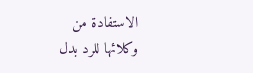الاستفادة من وكلائها للرد بدل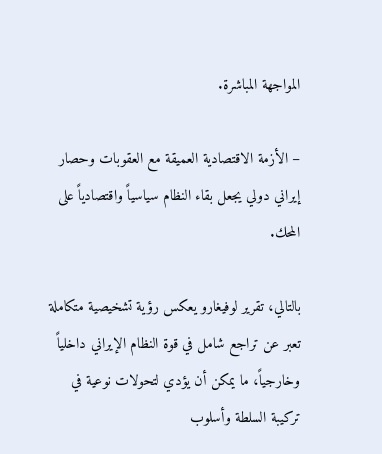المواجهة المباشرة.

– الأزمة الاقتصادية العميقة مع العقوبات وحصار إيراني دولي يجعل بقاء النظام سياسياً واقتصادياً على المحك.

بالتالي، تقرير لوفيغارو يعكس رؤية تشخيصية متكاملة تعبر عن تراجع شامل في قوة النظام الإيراني داخلياً وخارجياً، ما يمكن أن يؤدي لتحولات نوعية في تركيبة السلطة وأسلوب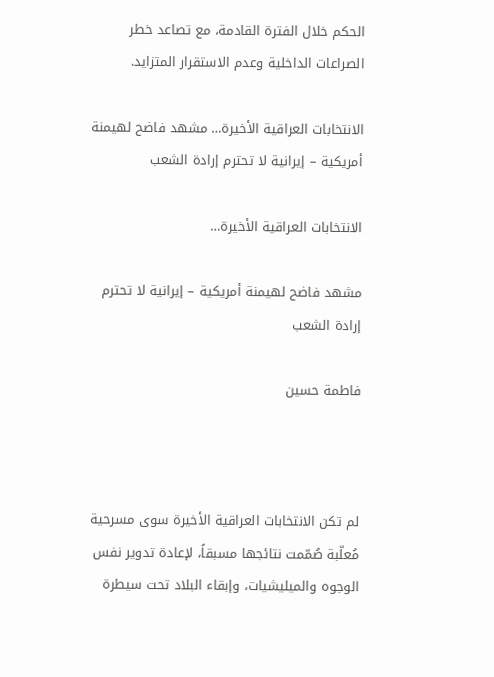الحكم خلال الفترة القادمة، مع تصاعد خطر الصراعات الداخلية وعدم الاستقرار المتزايد.

الانتخابات العراقية الأخيرة… مشهد فاضح لهيمنة أمريكية – إيرانية لا تحترم إرادة الشعب

الانتخابات العراقية الأخيرة…

مشهد فاضح لهيمنة أمريكية – إيرانية لا تحترم إرادة الشعب

فاطمة حسين



لم تكن الانتخابات العراقية الأخيرة سوى مسرحية مُعلّبة صُمّمت نتائجها مسبقاً، لإعادة تدوير نفس الوجوه والميليشيات، وإبقاء البلاد تحت سيطرة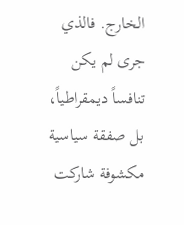الخارج. فالذي جرى لم يكن تنافساً ديمقراطياً، بل صفقة سياسية مكشوفة شاركت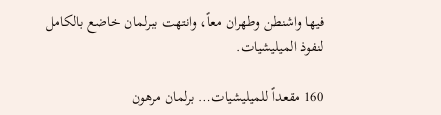فيها واشنطن وطهران معاً، وانتهت ببرلمان خاضع بالكامل لنفوذ الميليشيات.

160 مقعداً للميليشيات… برلمان مرهون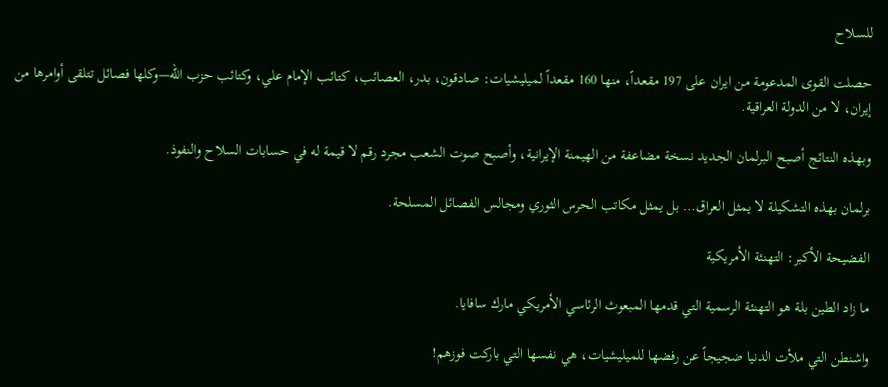للسلاح

حصلت القوى المدعومة من ايران على 197 مقعداً، منها 160 مقعداً لميليشيات: صادقون، بدر، العصائب، كتائب الإمام علي، وكتائب حزب الله—وكلها فصائل تتلقى أوامرها من إيران، لا من الدولة العراقية.

وبهذه النتائج أصبح البرلمان الجديد نسخة مضاعفة من الهيمنة الإيرانية، وأصبح صوت الشعب مجرد رقم لا قيمة له في حسابات السلاح والنفوذ.

برلمان بهذه التشكيلة لا يمثل العراق… بل يمثل مكاتب الحرس الثوري ومجالس الفصائل المسلحة.

الفضيحة الأكبر: التهنئة الأمريكية

ما زاد الطين بلة هو التهنئة الرسمية التي قدمها المبعوث الرئاسي الأمريكي مارك سافايا.

واشنطن التي ملأت الدنيا ضجيجاً عن رفضها للميليشيات، هي نفسها التي باركت فوزهم!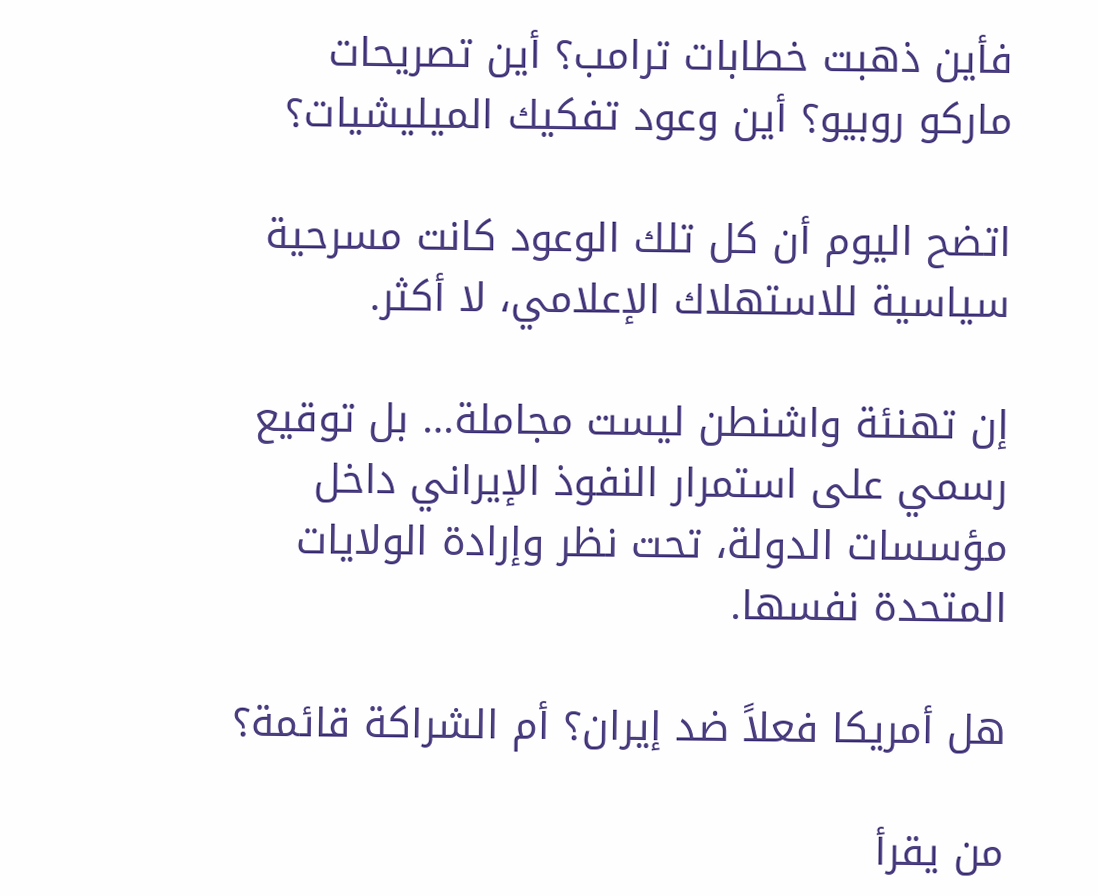فأين ذهبت خطابات ترامب؟ أين تصريحات ماركو روبيو؟ أين وعود تفكيك الميليشيات؟

اتضح اليوم أن كل تلك الوعود كانت مسرحية سياسية للاستهلاك الإعلامي، لا أكثر.

إن تهنئة واشنطن ليست مجاملة… بل توقيع رسمي على استمرار النفوذ الإيراني داخل مؤسسات الدولة، تحت نظر وإرادة الولايات المتحدة نفسها.

هل أمريكا فعلاً ضد إيران؟ أم الشراكة قائمة؟

من يقرأ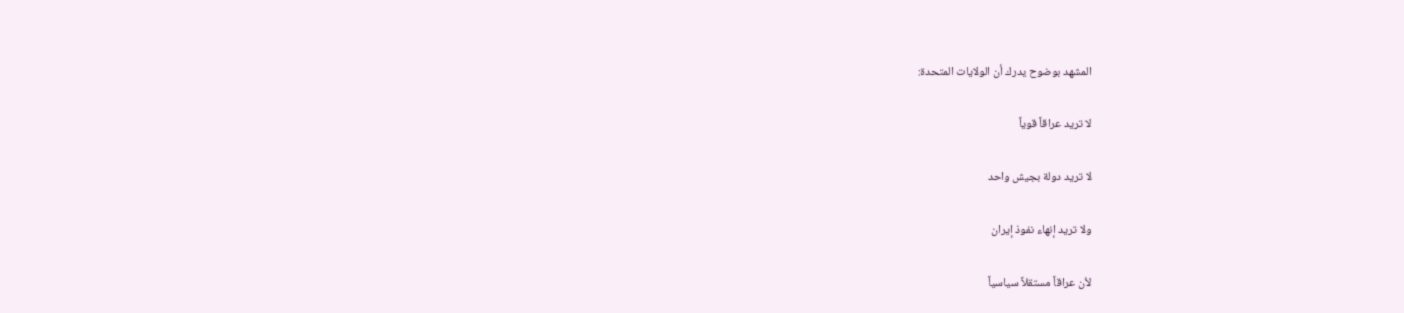المشهد بوضوح يدرك أن الولايات المتحدة:

لا تريد عراقاً قوياً

لا تريد دولة بجيش واحد

ولا تريد إنهاء نفوذ إيران

لأن عراقاً مستقلاً سياسياً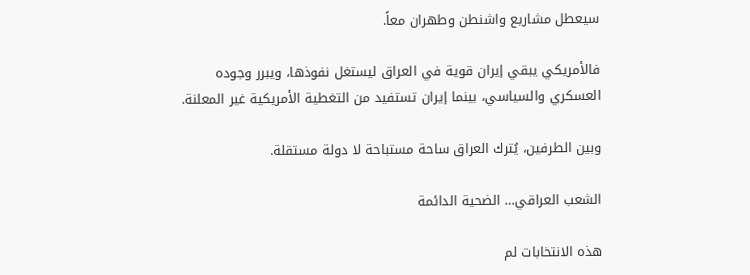سيعطل مشاريع واشنطن وطهران معاً.

فالأمريكي يبقي إيران قوية في العراق ليستغل نفوذها، ويبرر وجوده العسكري والسياسي، بينما إيران تستفيد من التغطية الأمريكية غير المعلنة.

وبين الطرفين، يُترك العراق ساحة مستباحة لا دولة مستقلة.

الشعب العراقي… الضحية الدائمة

هذه الانتخابات لم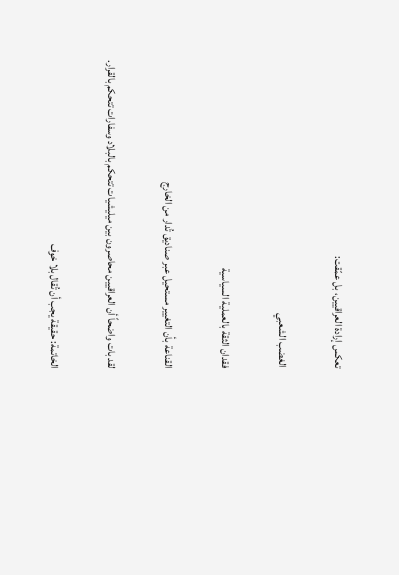تعكس إرادة العراقيين، بل عمّقت:

الغضب الشعبي

فقدان الثقة بالعملية السياسية

القناعة بأن التغيير مستحيل عبر صناديق تُدار من الخارج

لقد بات واضحاً أن العراقيين محاصرون بين ميليشيات تتحكم بالبلاد وسفارات تتحكم بالقرار.

الخاتمة: حقيقة يجب أن تُقال بلا خوف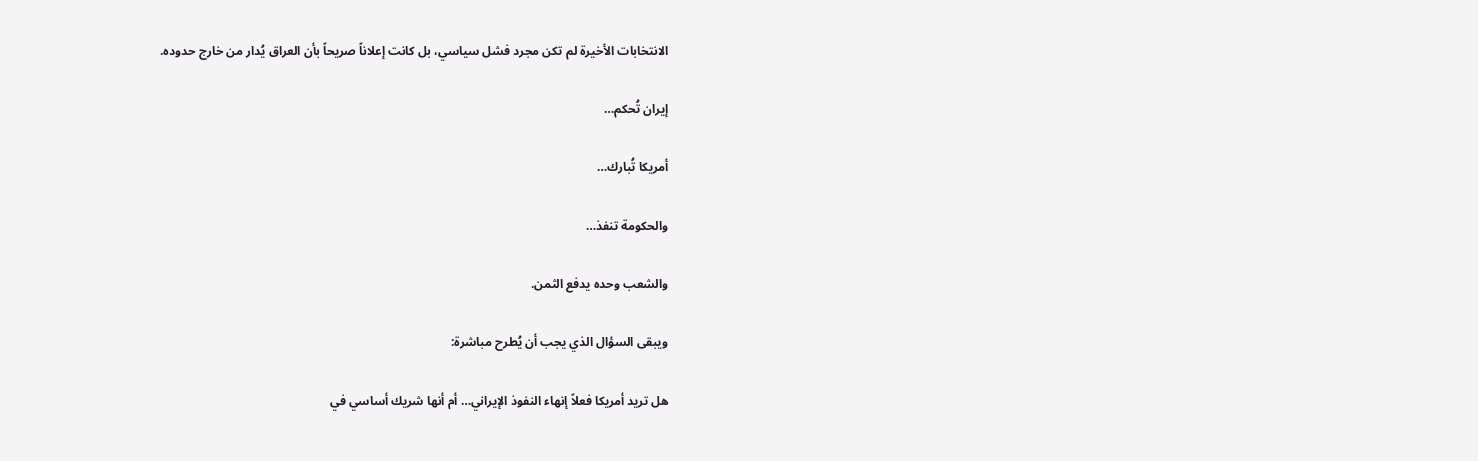الانتخابات الأخيرة لم تكن مجرد فشل سياسي، بل كانت إعلاناً صريحاً بأن العراق يُدار من خارج حدوده.

إيران تُحكم…

أمريكا تُبارك…

والحكومة تنفذ…

والشعب وحده يدفع الثمن.

ويبقى السؤال الذي يجب أن يُطرح مباشرة:

هل تريد أمريكا فعلاً إنهاء النفوذ الإيراني… أم أنها شريك أساسي في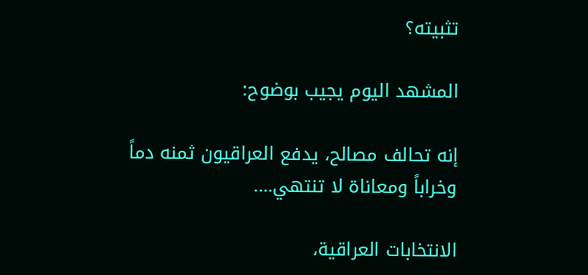تثبيته؟

المشهد اليوم يجيب بوضوح:

إنه تحالف مصالح، يدفع العراقيون ثمنه دماً وخراباً ومعاناة لا تنتهي….

الانتخابات العراقية،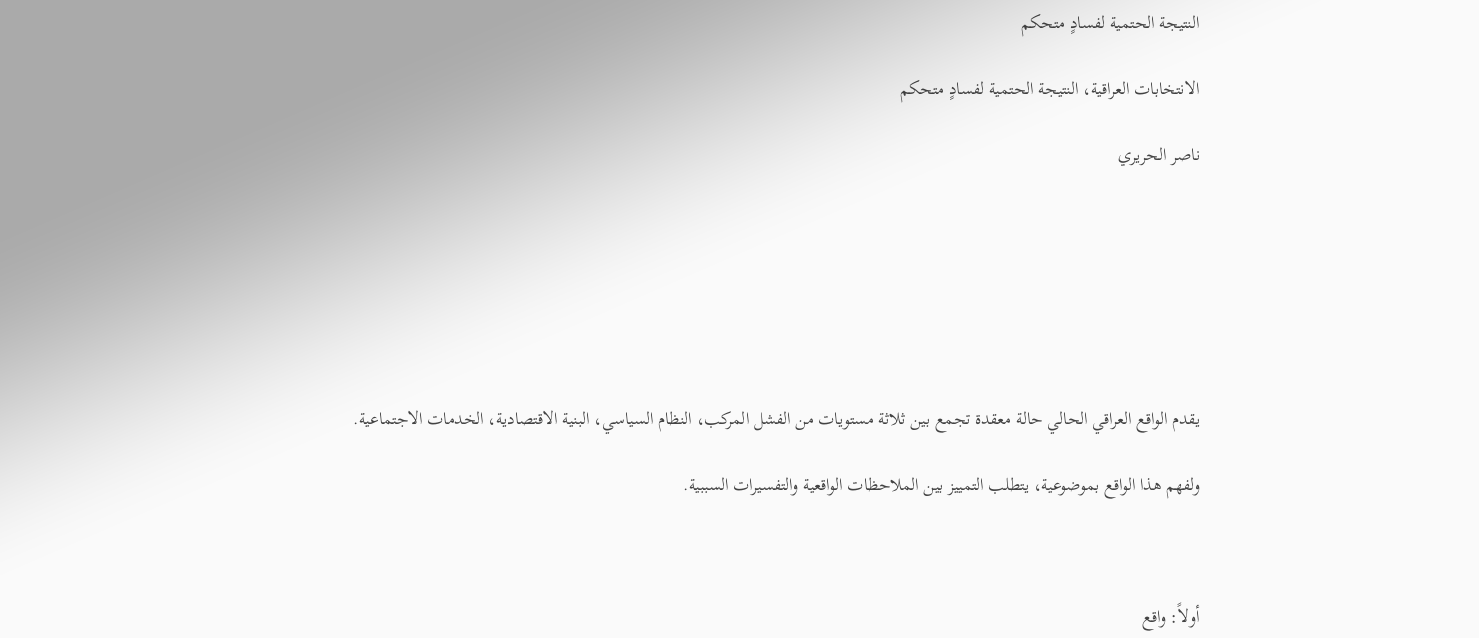النتيجة الحتمية لفسادٍ متحكم

الانتخابات العراقية، النتيجة الحتمية لفسادٍ متحكم

ناصر الحريري







يقدم الواقع العراقي الحالي حالة معقدة تجمع بين ثلاثة مستويات من الفشل المركب، النظام السياسي، البنية الاقتصادية، الخدمات الاجتماعية.

ولفهم هذا الواقع بموضوعية، يتطلب التمييز بين الملاحظات الواقعية والتفسيرات السببية.



أولاً: واقع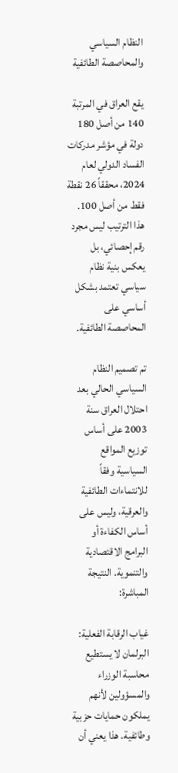النظام السياسي والمحاصصة الطائفية

يقع العراق في المرتبة 140 من أصل 180 دولة في مؤشر مدركات الفساد الدولي لعام 2024، محققاً 26 نقطة فقط من أصل 100. هذا الترتيب ليس مجرد رقم إحصائي، بل يعكس بنية نظام سياسي تعتمد بشكل أساسي على المحاصصة الطائفية.

تم تصميم النظام السياسي الحالي بعد احتلال العراق سنة 2003 على أساس توزيع المواقع السياسية وفقاً للانتماءات الطائفية والعرقية، وليس على أساس الكفاءة أو البرامج الاقتصادية والتنموية. النتيجة المباشرة:

غياب الرقابة الفعلية: البرلمان لا يستطيع محاسبة الوزراء والمسؤولين لأنهم يملكون حمايات حزبية وطائفية. هذا يعني أن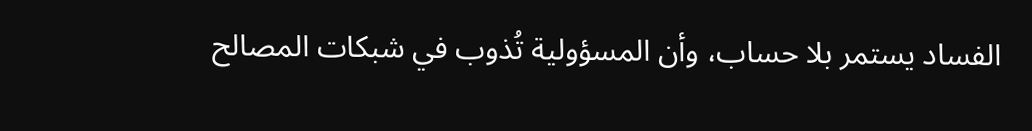الفساد يستمر بلا حساب، وأن المسؤولية تُذوب في شبكات المصالح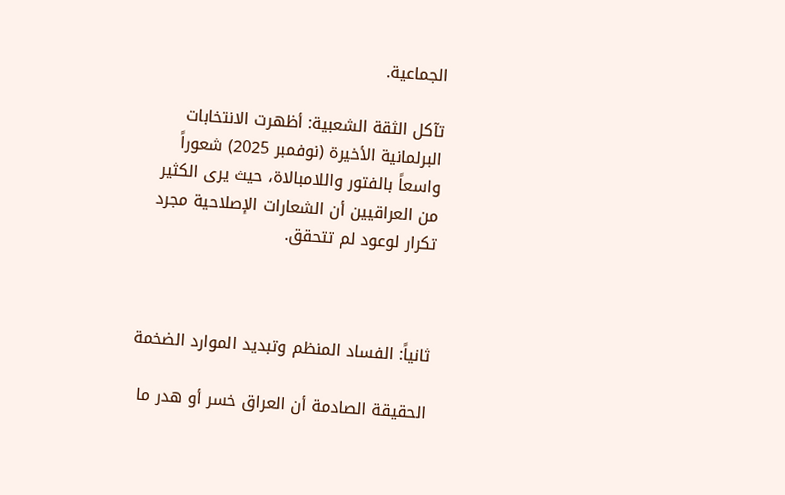الجماعية.

تآكل الثقة الشعبية: أظهرت الانتخابات البرلمانية الأخيرة (نوفمبر 2025) شعوراً واسعاً بالفتور واللامبالاة، حيث يرى الكثير من العراقيين أن الشعارات الإصلاحية مجرد تكرار لوعود لم تتحقق.



ثانياً: الفساد المنظم وتبديد الموارد الضخمة

الحقيقة الصادمة أن العراق خسر أو هدر ما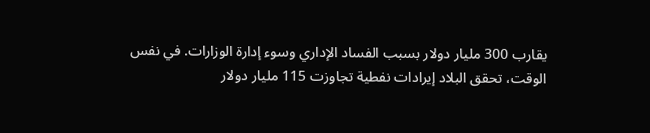يقارب 300 مليار دولار بسبب الفساد الإداري وسوء إدارة الوزارات. في نفس الوقت، تحقق البلاد إيرادات نفطية تجاوزت 115 مليار دولار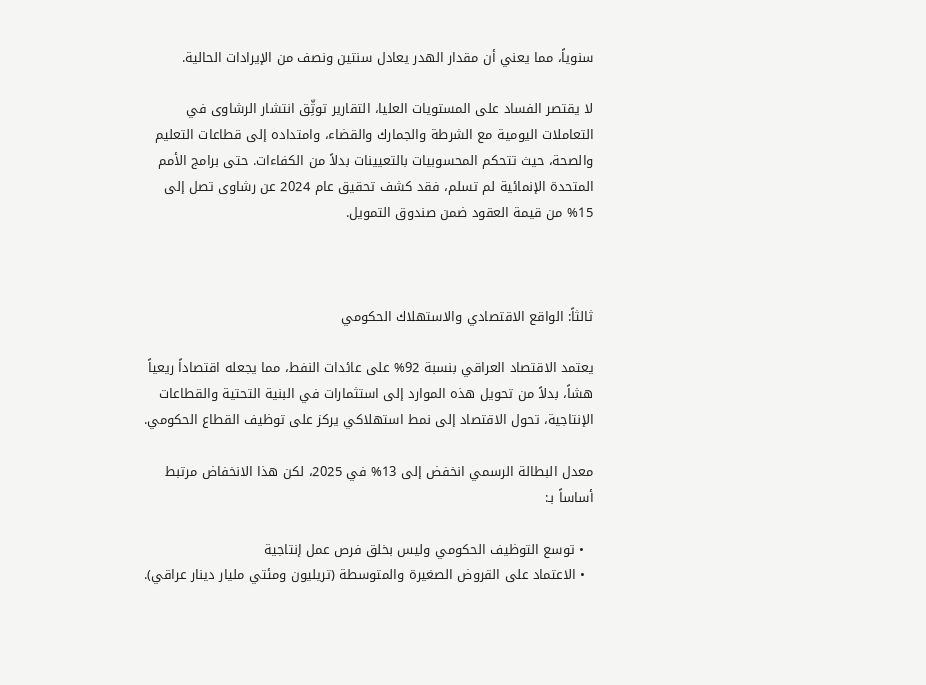سنوياً، مما يعني أن مقدار الهدر يعادل سنتين ونصف من الإيرادات الحالية.

لا يقتصر الفساد على المستويات العليا، التقارير توثِّق انتشار الرشاوى في التعاملات اليومية مع الشرطة والجمارك والقضاء، وامتداده إلى قطاعات التعليم والصحة، حيث تتحكم المحسوبيات بالتعيينات بدلاً من الكفاءات. حتى برامج الأمم المتحدة الإنمائية لم تسلم، فقد كشف تحقيق عام 2024 عن رشاوى تصل إلى 15% من قيمة العقود ضمن صندوق التمويل.



ثالثاً: الواقع الاقتصادي والاستهلاك الحكومي

يعتمد الاقتصاد العراقي بنسبة 92% على عائدات النفط، مما يجعله اقتصاداً ريعياً هشاً، بدلاً من تحويل هذه الموارد إلى استثمارات في البنية التحتية والقطاعات الإنتاجية، تحول الاقتصاد إلى نمط استهلاكي يركز على توظيف القطاع الحكومي.

معدل البطالة الرسمي انخفض إلى 13% في 2025، لكن هذا الانخفاض مرتبط أساساً بـ:

  • توسع التوظيف الحكومي وليس بخلق فرص عمل إنتاجية
  • الاعتماد على القروض الصغيرة والمتوسطة (تريليون ومئتي مليار دينار عراقي).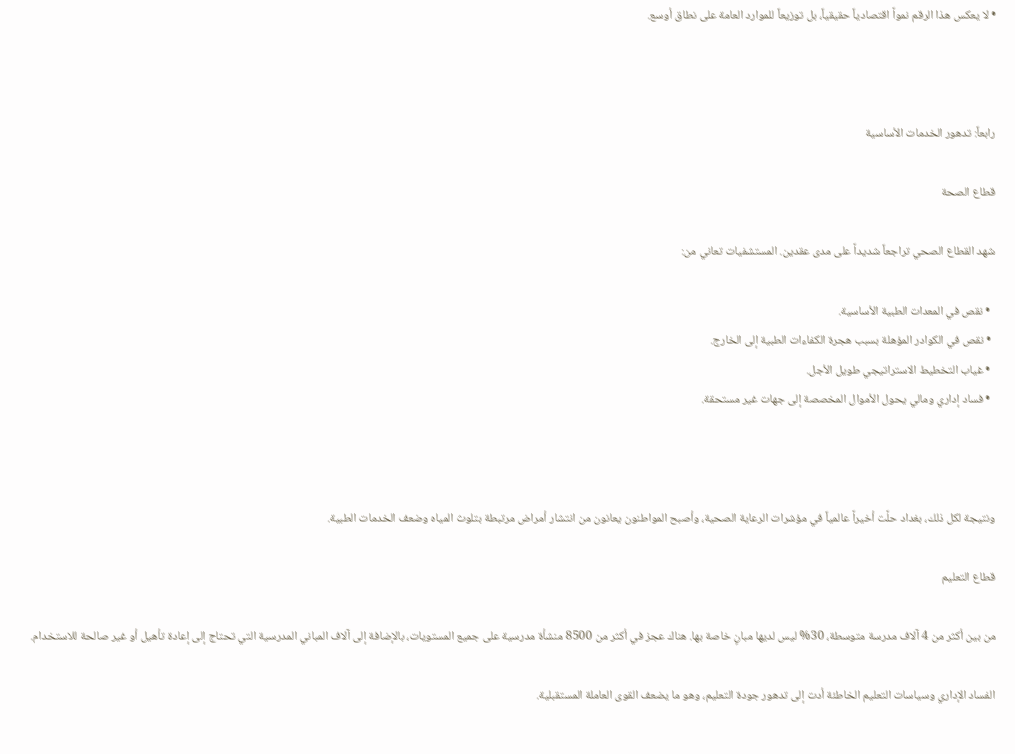• لا يعكس هذا الرقم نمواً اقتصادياً حقيقياً، بل توزيعاً للموارد العامة على نطاق أوسع.



رابعاً: تدهور الخدمات الأساسية

قطاع الصحة

شهد القطاع الصحي تراجعاً شديداً على مدى عقدين. المستشفيات تعاني من:

  • نقص في المعدات الطبية الأساسية.
  • نقص في الكوادر المؤهلة بسبب هجرة الكفاءات الطبية إلى الخارج.
  • غياب التخطيط الاستراتيجي طويل الأجل.
  • فساد إداري ومالي يحول الأموال المخصصة إلى جهات غير مستحقة.



ونتيجة لكل ذلك، بغداد حلَّت أخيراً عالمياً في مؤشرات الرعاية الصحية، وأصبح المواطنون يعانون من انتشار أمراض مرتبطة بتلوث المياه وضعف الخدمات الطبية.

قطاع التعليم

من بين أكثر من 4 آلاف مدرسة متوسطة، 30% ليس لديها مبانٍ خاصة بها. هناك عجز في أكثر من 8500 منشأة مدرسية على جميع المستويات، بالإضافة إلى آلاف المباني المدرسية التي تحتاج إلى إعادة تأهيل أو غير صالحة للاستخدام.

الفساد الإداري وسياسات التعليم الخاطئة أدت إلى تدهور جودة التعليم، وهو ما يضعف القوى العاملة المستقبلية.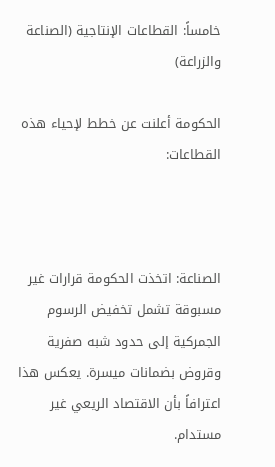خامساً: القطاعات الإنتاجية (الصناعة والزراعة)

الحكومة أعلنت عن خطط لإحياء هذه القطاعات:



الصناعة: اتخذت الحكومة قرارات غير مسبوقة تشمل تخفيض الرسوم الجمركية إلى حدود شبه صفرية وقروض بضمانات ميسرة. يعكس هذا اعترافاً بأن الاقتصاد الريعي غير مستدام.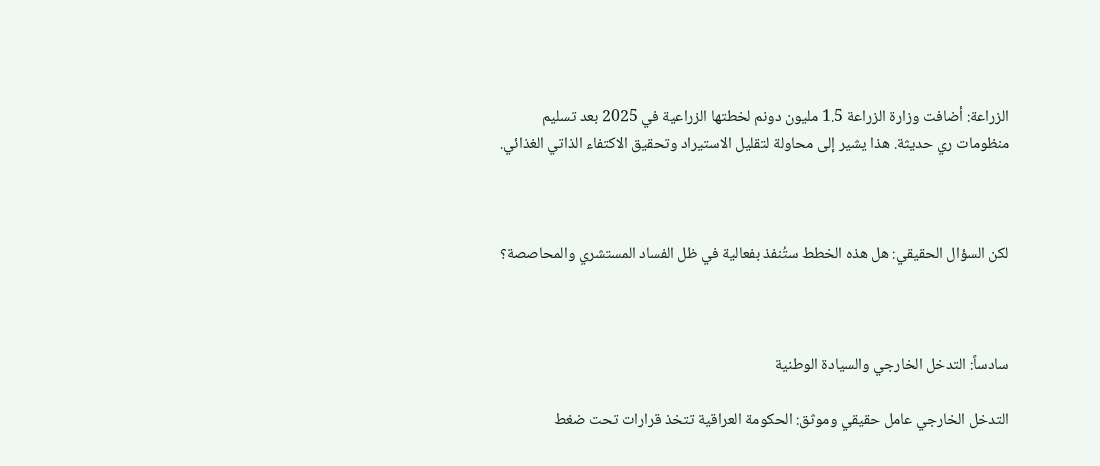الزراعة: أضافت وزارة الزراعة 1.5 مليون دونم لخطتها الزراعية في 2025 بعد تسليم منظومات ري حديثة. هذا يشير إلى محاولة لتقليل الاستيراد وتحقيق الاكتفاء الذاتي الغذائي.



لكن السؤال الحقيقي: هل هذه الخطط ستُنفذ بفعالية في ظل الفساد المستشري والمحاصصة؟



سادساً: التدخل الخارجي والسيادة الوطنية

التدخل الخارجي عامل حقيقي وموثق: الحكومة العراقية تتخذ قرارات تحت ضغط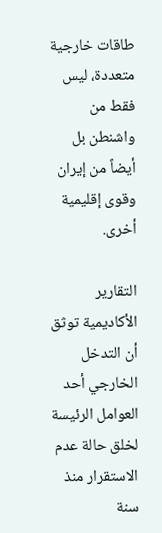طاقات خارجية متعددة، ليس فقط من واشنطن بل أيضاً من إيران وقوى إقليمية أخرى.

التقارير الأكاديمية توثق أن التدخل الخارجي أحد العوامل الرئيسة لخلق حالة عدم الاستقرار منذ سنة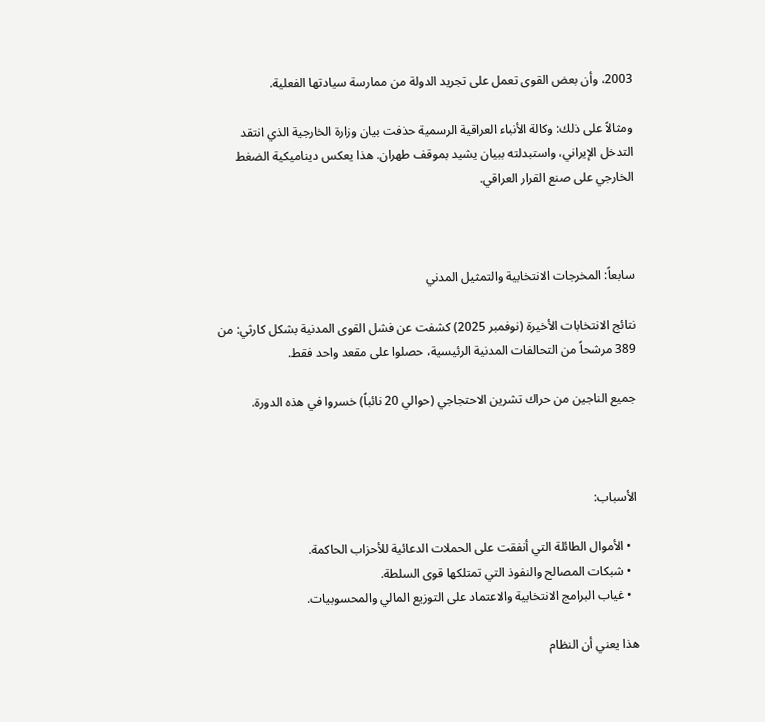2003، وأن بعض القوى تعمل على تجريد الدولة من ممارسة سيادتها الفعلية.

ومثالاً على ذلك: وكالة الأنباء العراقية الرسمية حذفت بيان وزارة الخارجية الذي انتقد التدخل الإيراني، واستبدلته ببيان يشيد بموقف طهران. هذا يعكس ديناميكية الضغط الخارجي على صنع القرار العراقي.



سابعاً: المخرجات الانتخابية والتمثيل المدني

نتائج الانتخابات الأخيرة (نوفمبر 2025) كشفت عن فشل القوى المدنية بشكل كارثي: من 389 مرشحاً من التحالفات المدنية الرئيسية، حصلوا على مقعد واحد فقط.

جميع الناجين من حراك تشرين الاحتجاجي (حوالي 20 نائباً) خسروا في هذه الدورة.



الأسباب:

  • الأموال الطائلة التي أنفقت على الحملات الدعائية للأحزاب الحاكمة.
  • شبكات المصالح والنفوذ التي تمتلكها قوى السلطة.
  • غياب البرامج الانتخابية والاعتماد على التوزيع المالي والمحسوبيات.

هذا يعني أن النظام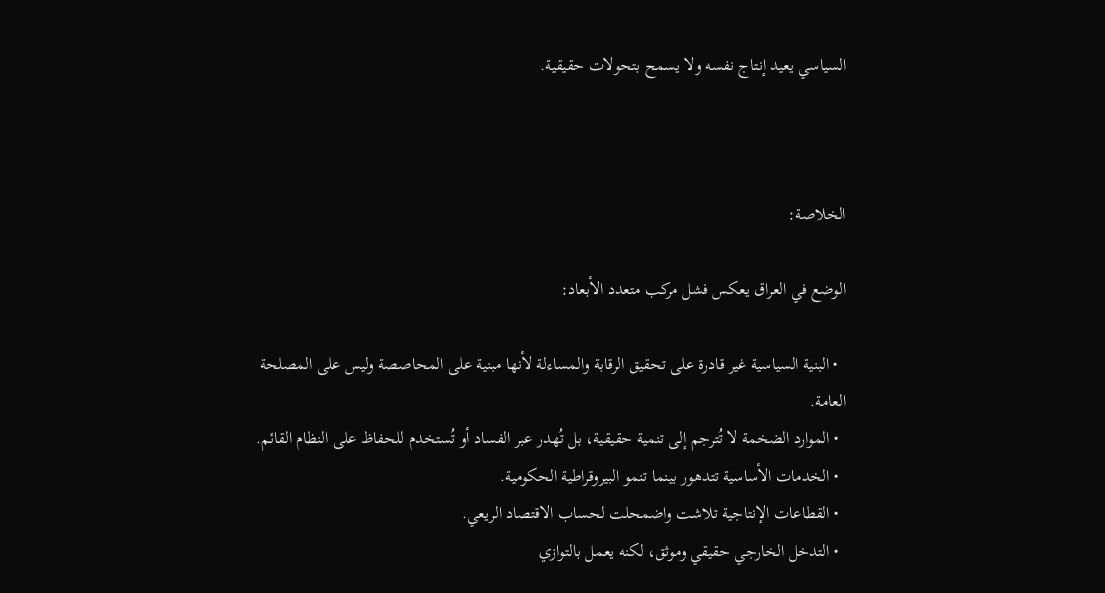السياسي يعيد إنتاج نفسه ولا يسمح بتحولات حقيقية.



الخلاصة:

الوضع في العراق يعكس فشل مركب متعدد الأبعاد:

  • البنية السياسية غير قادرة على تحقيق الرقابة والمساءلة لأنها مبنية على المحاصصة وليس على المصلحة العامة.
  • الموارد الضخمة لا تُترجم إلى تنمية حقيقية، بل تُهدر عبر الفساد أو تُستخدم للحفاظ على النظام القائم.
  • الخدمات الأساسية تتدهور بينما تنمو البيروقراطية الحكومية.
  • القطاعات الإنتاجية تلاشت واضمحلت لحساب الاقتصاد الريعي.
  • التدخل الخارجي حقيقي وموثق، لكنه يعمل بالتوازي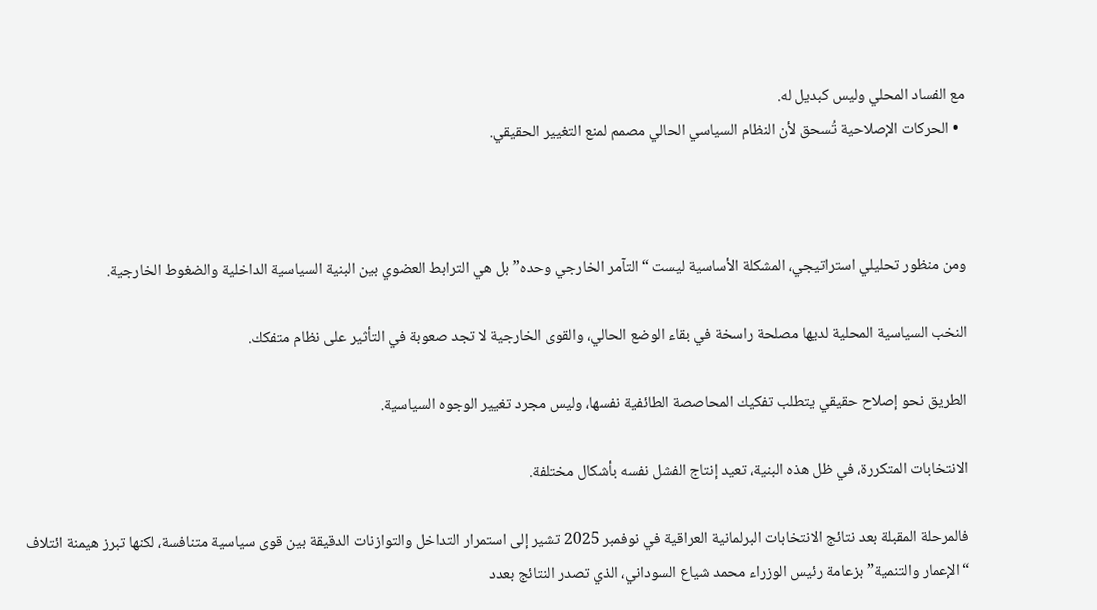مع الفساد المحلي وليس كبديل له.
  • الحركات الإصلاحية تُسحق لأن النظام السياسي الحالي مصمم لمنع التغيير الحقيقي.



ومن منظور تحليلي استراتيجي، المشكلة الأساسية ليست “التآمر الخارجي وحده” بل هي الترابط العضوي بين البنية السياسية الداخلية والضغوط الخارجية.

النخب السياسية المحلية لديها مصلحة راسخة في بقاء الوضع الحالي، والقوى الخارجية لا تجد صعوبة في التأثير على نظام متفكك.

الطريق نحو إصلاح حقيقي يتطلب تفكيك المحاصصة الطائفية نفسها، وليس مجرد تغيير الوجوه السياسية.

الانتخابات المتكررة، في ظل هذه البنية، تعيد إنتاج الفشل نفسه بأشكال مختلفة.

فالمرحلة المقبلة بعد نتائج الانتخابات البرلمانية العراقية في نوفمبر 2025 تشير إلى استمرار التداخل والتوازنات الدقيقة بين قوى سياسية متنافسة، لكنها تبرز هيمنة ائتلاف “الإعمار والتنمية” بزعامة رئيس الوزراء محمد شياع السوداني، الذي تصدر النتائج بعدد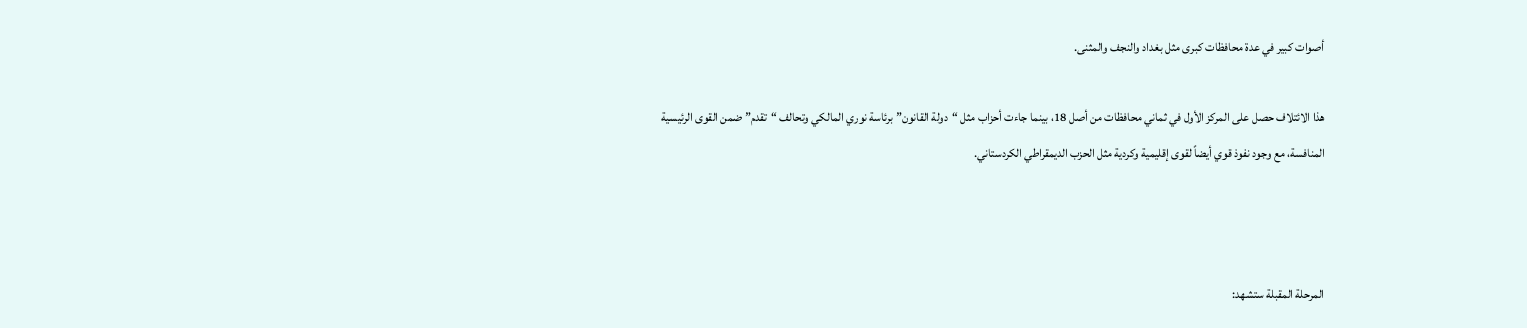أصوات كبير في عدة محافظات كبرى مثل بغداد والنجف والمثنى.

هذا الائتلاف حصل على المركز الأول في ثماني محافظات من أصل 18، بينما جاءت أحزاب مثل “دولة القانون” برئاسة نوري المالكي وتحالف “تقدم” ضمن القوى الرئيسية المنافسة، مع وجود نفوذ قوي أيضاً لقوى إقليمية وكردية مثل الحزب الديمقراطي الكردستاني.



المرحلة المقبلة ستشهد: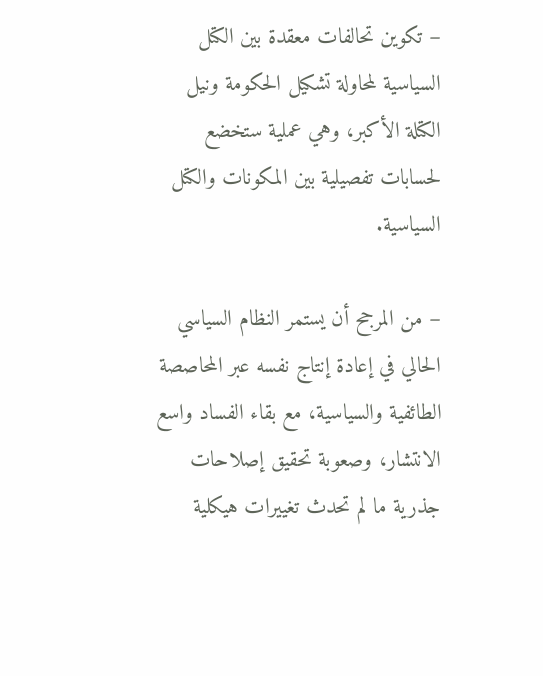– تكوين تحالفات معقدة بين الكتل السياسية لمحاولة تشكيل الحكومة ونيل الكتلة الأكبر، وهي عملية ستخضع لحسابات تفصيلية بين المكونات والكتل السياسية.

– من المرجح أن يستمر النظام السياسي الحالي في إعادة إنتاج نفسه عبر المحاصصة الطائفية والسياسية، مع بقاء الفساد واسع الانتشار، وصعوبة تحقيق إصلاحات جذرية ما لم تحدث تغييرات هيكلية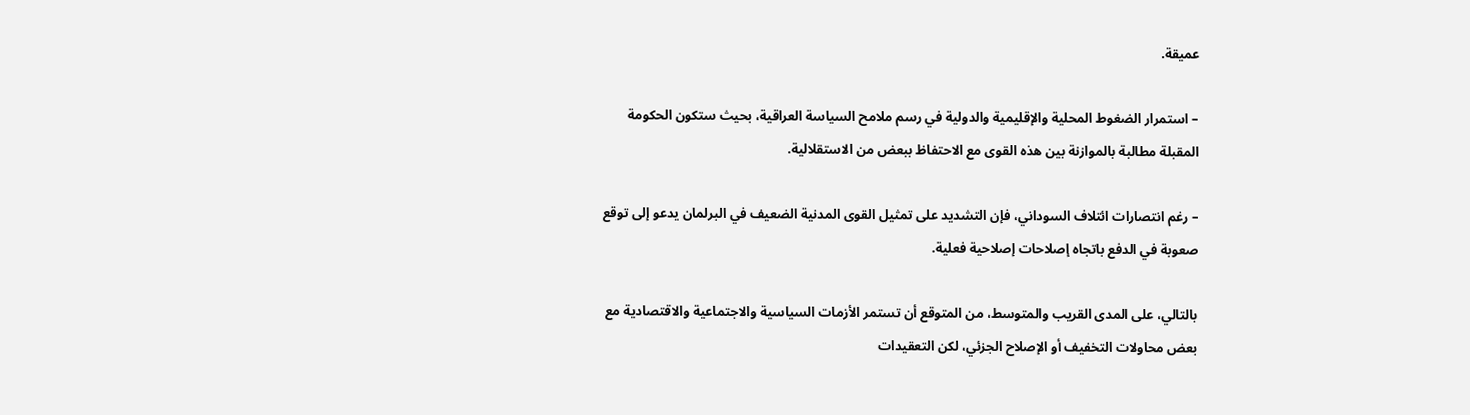عميقة.

– استمرار الضغوط المحلية والإقليمية والدولية في رسم ملامح السياسة العراقية، بحيث ستكون الحكومة المقبلة مطالبة بالموازنة بين هذه القوى مع الاحتفاظ ببعض من الاستقلالية.

– رغم انتصارات ائتلاف السوداني، فإن التشديد على تمثيل القوى المدنية الضعيف في البرلمان يدعو إلى توقع صعوبة في الدفع باتجاه إصلاحات إصلاحية فعلية.

بالتالي، على المدى القريب والمتوسط، من المتوقع أن تستمر الأزمات السياسية والاجتماعية والاقتصادية مع بعض محاولات التخفيف أو الإصلاح الجزئي، لكن التعقيدات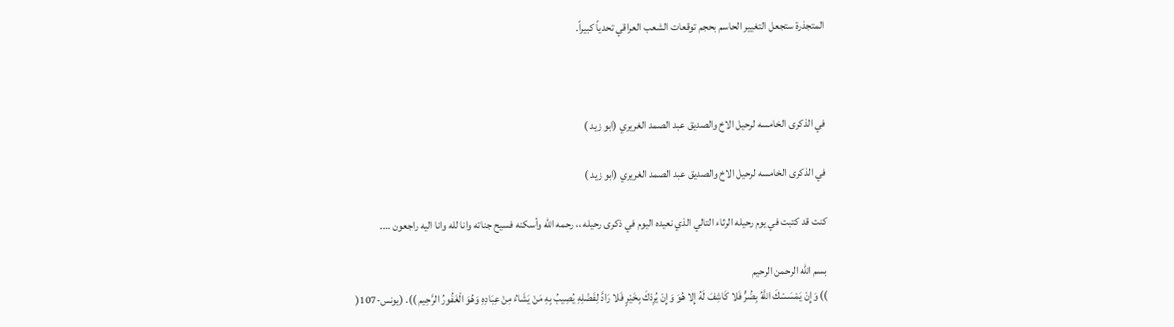المتجذرة ستجعل التغيير الحاسم بحجم توقعات الشعب العراقي تحدياً كبيراً.



في الذكرى الخامسه لرحيل الاخ والصديق عبد الصمد الغريري (ابو زيد )

في الذكرى الخامسه لرحيل الاخ والصديق عبد الصمد الغريري (ابو زيد )

كنت قد كتبت في يوم رحيله الرثاء التالي الذي نعيده اليوم في ذكرى رحيله ،، رحمه الله وأسكنه فسيح جناته وانا لله وانا اليه راجعون ….

بسم الله الرحمن الرحيم
)) وَإِنْ يَمْسَسْكَ اللَّهُ بِضُرٍّ فَلا كَاشِفَ لَهُ إِلا هُوَ وَإِنْ يُرِدْكَ بِخَيْرٍ فَلا رَادَّ لِفَضْلِهِ يُصِيبُ بِهِ مَنْ يَشَاءُ مِنْ عِبَادِهِ وَهُوَ الْغَفُورُ الرَّحِيم )). (يونس-107(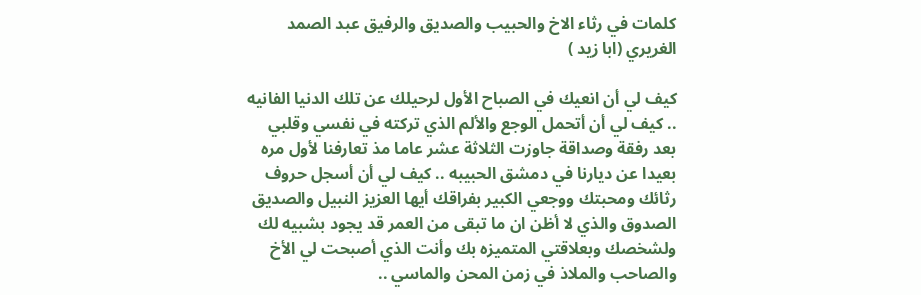كلمات في رثاء الاخ والحبيب والصديق والرفيق عبد الصمد الغريري (ابا زيد )

كيف لي أن انعيك في الصباح الأول لرحيلك عن تلك الدنيا الفانيه .. كيف لي أن أتحمل الوجع والألم الذي تركته في نفسي وقلبي بعد رفقة وصداقة جاوزت الثلاثة عشر عاما مذ تعارفنا لأول مره بعيدا عن ديارنا في دمشق الحبيبه .. كيف لي أن أسجل حروف رثائك ومحبتك ووجعي الكبير بفراقك أيها العزيز النبيل والصديق الصدوق والذي لا أظن ان ما تبقى من العمر قد يجود بشبيه لك ولشخصك وبعلاقتي المتميزه بك وأنت الذي أصبحت لي الأخ والصاحب والملاذ في زمن المحن والماسي ..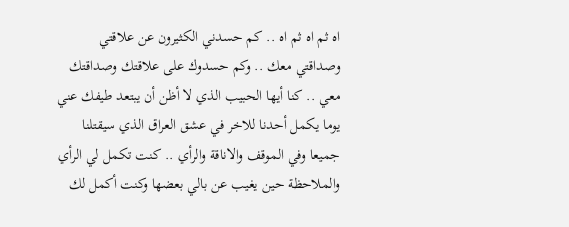اه ثم اه ثم اه .. كم حسدني الكثيرون عن علاقتي وصداقتي معك .. وكم حسدوك على علاقتك وصداقتك معي .. كنا أيها الحبيب الذي لا أظن أن يبتعد طيفك عني يوما يكمل أحدنا للاخر في عشق العراق الذي سيقتلنا جميعا وفي الموقف والاناقة والرأي .. كنت تكمل لي الرأي والملاحظة حين يغيب عن بالي بعضها وكنت أكمل لك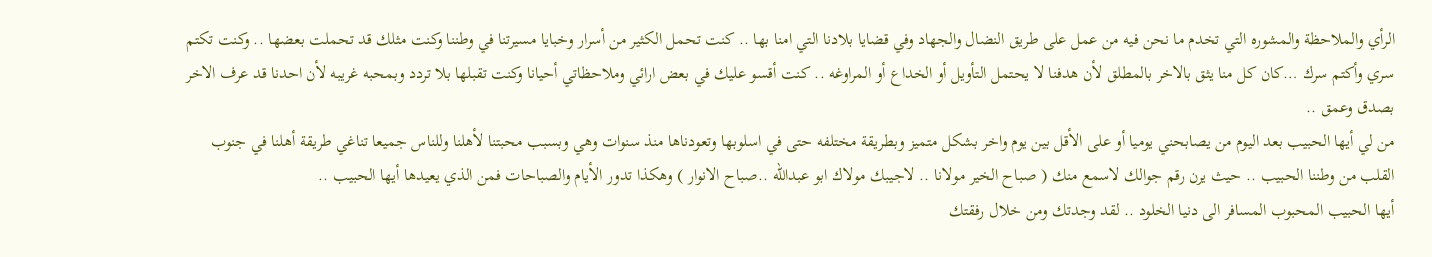الرأي والملاحظة والمشوره التي تخدم ما نحن فيه من عمل على طريق النضال والجهاد وفي قضايا بلادنا التي امنا بها .. كنت تحمل الكثير من أسرار وخبايا مسيرتنا في وطننا وكنت مثلك قد تحملت بعضها .. وكنت تكتم سري وأكتم سرك …كان كل منا يثق بالاخر بالمطلق لأن هدفنا لا يحتمل التأويل أو الخداع أو المراوغه .. كنت أقسو عليك في بعض ارائي وملاحظاتي أحيانا وكنت تقبلها بلا تردد وبمحبه غريبه لأن احدنا قد عرف الاخر بصدق وعمق ..
من لي أيها الحبيب بعد اليوم من يصابحني يوميا أو على الأقل بين يوم واخر بشكل متميز وبطريقة مختلفه حتى في اسلوبها وتعودناها منذ سنوات وهي وبسبب محبتنا لأهلنا وللناس جميعا تناغي طريقة أهلنا في جنوب القلب من وطننا الحبيب .. حيث يرن رقم جوالك لاسمع منك ( صباح الخير مولانا .. لاجيبك مولاك ابو عبدالله ..صباح الانوار ) وهكذا تدور الأيام والصباحات فمن الذي يعيدها أيها الحبيب ..
أيها الحبيب المحبوب المسافر الى دنيا الخلود .. لقد وجدتك ومن خلال رفقتك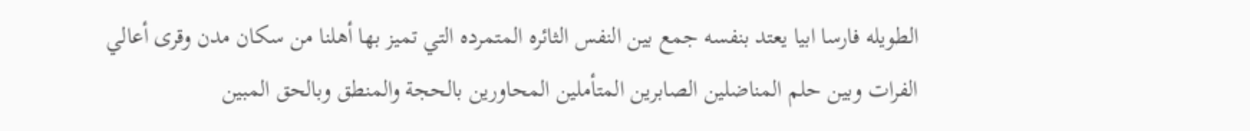الطويله فارسا ابيا يعتد بنفسه جمع بين النفس الثائره المتمرده التي تميز بها أهلنا من سكان مدن وقرى أعالي الفرات وبين حلم المناضلين الصابرين المتأملين المحاورين بالحجة والمنطق وبالحق المبين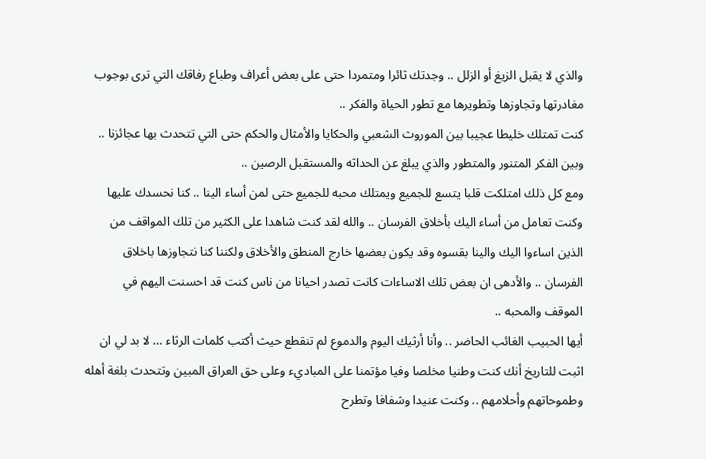والذي لا يقبل الزيغ أو الزلل .. وجدتك ثائرا ومتمردا حتى على بعض أعراف وطباع رفاقك التي ترى بوجوب مغادرتها وتجاوزها وتطويرها مع تطور الحياة والفكر ..
كنت تمتلك خليطا عجيبا بين الموروث الشعبي والحكايا والأمثال والحكم حتى التي تتحدث بها عجائزنا .. وبين الفكر المتنور والمتطور والذي يبلغ عن الحداثه والمستقبل الرصين ..
ومع كل ذلك امتلكت قلبا يتسع للجميع ويمتلك محبه للجميع حتى لمن أساء الينا .. كنا نحسدك عليها وكنت تعامل من أساء اليك بأخلاق الفرسان .. والله لقد كنت شاهدا على الكثير من تلك المواقف من الذين اساءوا اليك والينا بقسوه وقد يكون بعضها خارج المنطق والأخلاق ولكننا كنا نتجاوزها باخلاق الفرسان .. والأدهى ان بعض تلك الاساءات كانت تصدر احيانا من ناس كنت قد احسنت اليهم في الموقف والمحبه ..
أيها الحبيب الغائب الحاضر .. وأنا أرثيك اليوم والدموع لم تنقطع حيث أكتب كلمات الرثاء … لا بد لي ان اثبت للتاريخ أنك كنت وطنيا مخلصا وفيا مؤتمنا على المباديء وعلى حق العراق المبين وتتحدث بلغة أهله وطموحاتهم وأحلامهم .. وكنت عنيدا وشفافا وتطرح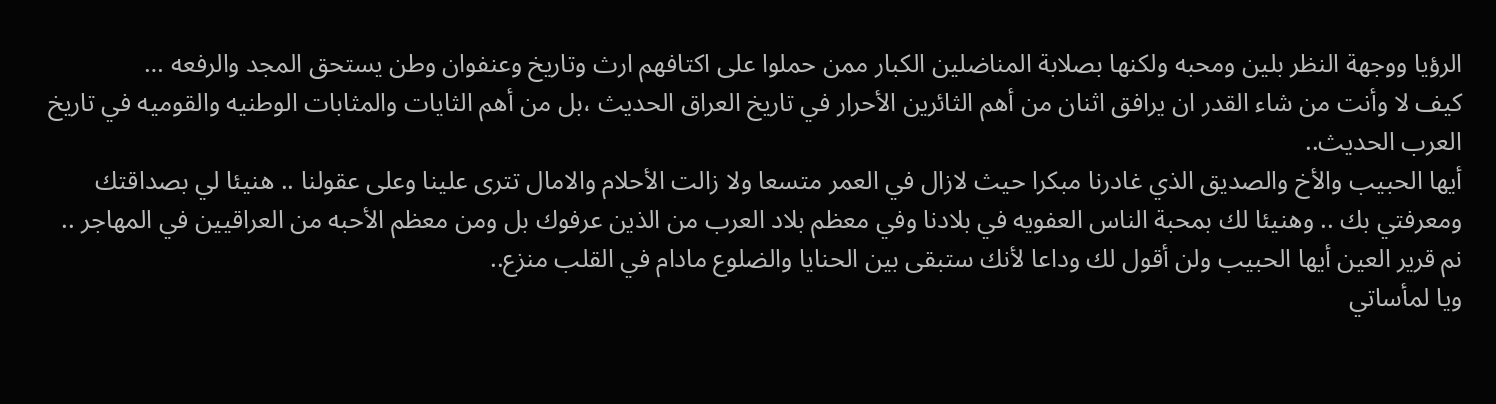الرؤيا ووجهة النظر بلين ومحبه ولكنها بصلابة المناضلين الكبار ممن حملوا على اكتافهم ارث وتاريخ وعنفوان وطن يستحق المجد والرفعه …
كيف لا وأنت من شاء القدر ان يرافق اثنان من أهم الثائرين الأحرار في تاريخ العراق الحديث ،بل من أهم الثايات والمثابات الوطنيه والقوميه في تاريخ العرب الحديث..
أيها الحبيب والأخ والصديق الذي غادرنا مبكرا حيث لازال في العمر متسعا ولا زالت الأحلام والامال تترى علينا وعلى عقولنا .. هنيئا لي بصداقتك ومعرفتي بك .. وهنيئا لك بمحبة الناس العفويه في بلادنا وفي معظم بلاد العرب من الذين عرفوك بل ومن معظم الأحبه من العراقيين في المهاجر ..
نم قرير العين أيها الحبيب ولن أقول لك وداعا لأنك ستبقى بين الحنايا والضلوع مادام في القلب منزع..
ويا لمأساتي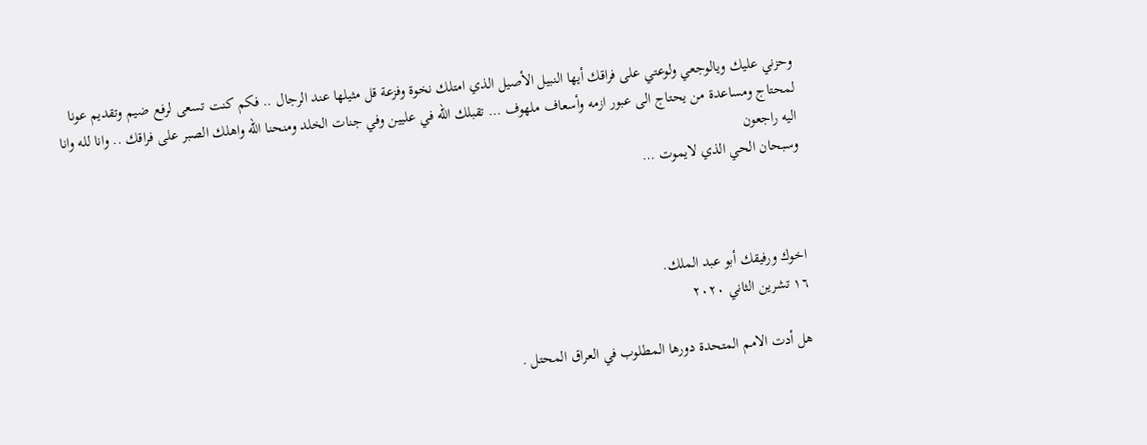وحزني عليك ويالوجعي ولوعتي على فراقك أيها النبيل الأصيل الذي امتلك نخوة وفزعة قل مثيلها عند الرجال .. فكم كنت تسعى لرفع ضيم وتقديم عونا لمحتاج ومساعدة من يحتاج الى عبور ازمه وأسعاف ملهوف … تقبلك الله في عليين وفي جنات الخلد ومنحنا الله واهلك الصبر على فراقك .. وانا لله وانا اليه راجعون
وسبحان الحي الذي لايموت …



اخوك ورفيقك أبو عبد الملك.
١٦ تشرين الثاني ٢٠٢٠

هل أدت الامم المتحدة دورها المطلوب في العراق المحتل .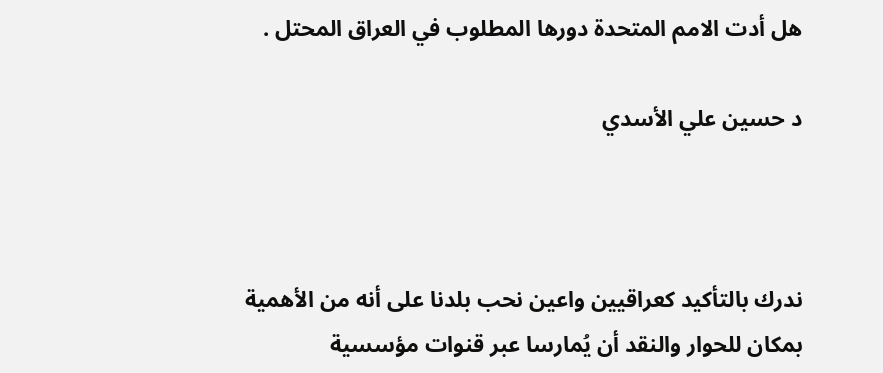هل أدت الامم المتحدة دورها المطلوب في العراق المحتل .

د حسين علي الأسدي



ندرك بالتأكيد كعراقيين واعين نحب بلدنا على أنه من الأهمية بمكان للحوار والنقد أن يُمارسا عبر قنوات مؤسسية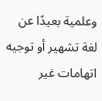وعلمية بعيدًا عن لغة تشهير أو توجيه اتهامات غير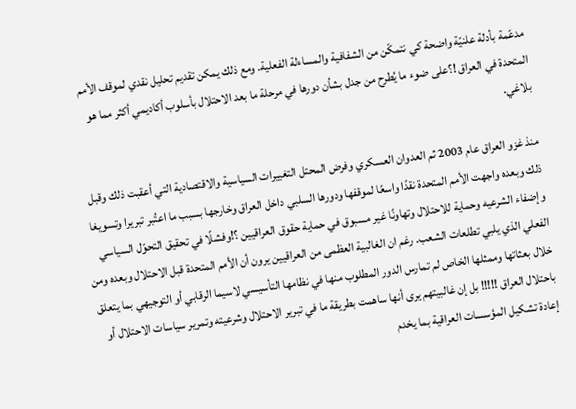مدعّمة بأدلة علنيّة واضحة كي نتمكّن من الشفافية والمساءلة الفعلية. ومع ذلك يمكن تقديم تحليل نقدي لموقف الأمم المتحدة في العراق !؟على ضوء ما يُطرح من جدل بشأن دورها في مرحلة ما بعد الاحتلال بأسلوب أكاديمي أكثر مما هو بلاغي.

منذ غزو العراق عام 2003 ثم العدوان العسكري وفرض المحتل التغييرات السياسية والاقتصادية التي أعقبت ذلك وقبل ذلك وبعده واجهت الأمم المتحدة نقدًا واسعًا لموقفها ودورها السلبي داخل العراق وخارجها بسبب ما اعتُبر تبريرا وتسويغا وإضفاء الشرعيه وحماية للاحتلال وتهاونًا غير مسبوق في حماية حقوق العراقيين ؟!وفشلًا في تحقيق التحوّل السياسي الفعلي الذي يلبي تطلعات الشعب. رغم ان الغالبية العظمى من العراقيين يرون أن الأمم المتحدة قبل الاحتلال وبعده ومن خلال بعثاتها وممثلها الخاص لم تمارس الدور المطلوب منها في نظامها التأسيسي لاسيما الرقابي أو التوجيهي بما يتعلق باحتلال العراق !!!!! بل إن غالبيتهم يرى أنها ساهمت بطريقة ما في تبرير الاحتلال وشرعيته وتمرير سياسات الاحتلال أو إعادة تشكيل المؤسسات العراقية بما يخدم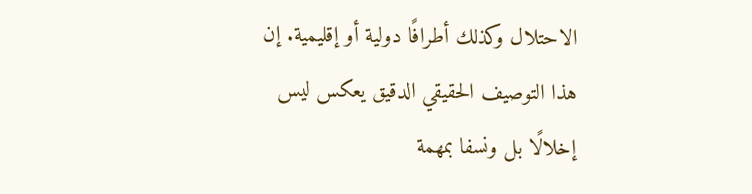الاحتلال وكذلك أطرافًا دولية أو إقليمية. إن هذا التوصيف الحقيقي الدقيق يعكس ليس إخلالًا بل ونسفا بمهمة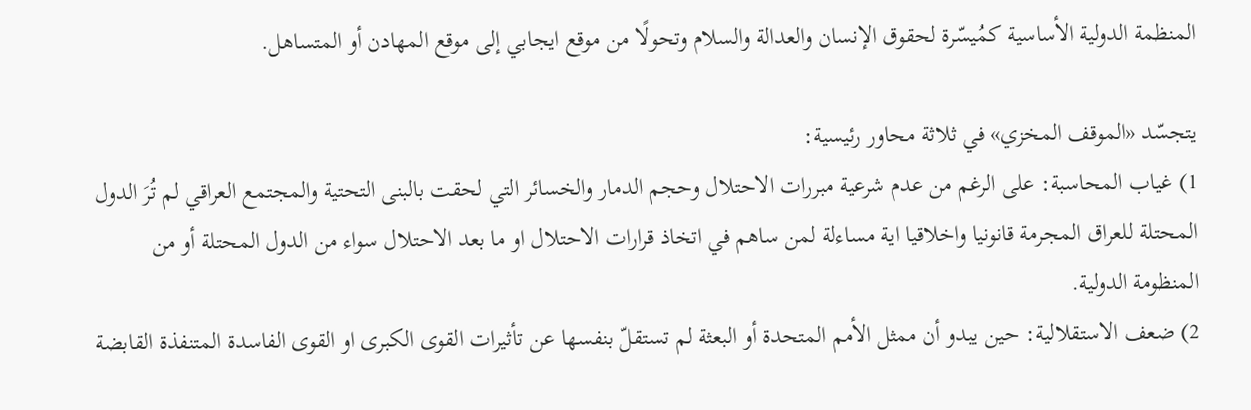المنظمة الدولية الأساسية كمُيسّرة لحقوق الإنسان والعدالة والسلام وتحولًا من موقع ايجابي إلى موقع المهادن أو المتساهل.

يتجسّد «الموقف المخزي» في ثلاثة محاور رئيسية:
1) غياب المحاسبة: على الرغم من عدم شرعية مبررات الاحتلال وحجم الدمار والخسائر التي لحقت بالبنى التحتية والمجتمع العراقي لم تُرَ الدول المحتلة للعراق المجرمة قانونيا واخلاقيا اية مساءلة لمن ساهم في اتخاذ قرارات الاحتلال او ما بعد الاحتلال سواء من الدول المحتلة أو من المنظومة الدولية.
2) ضعف الاستقلالية: حين يبدو أن ممثل الأمم المتحدة أو البعثة لم تستقلّ بنفسها عن تأثيرات القوى الكبرى او القوى الفاسدة المتنفذة القابضة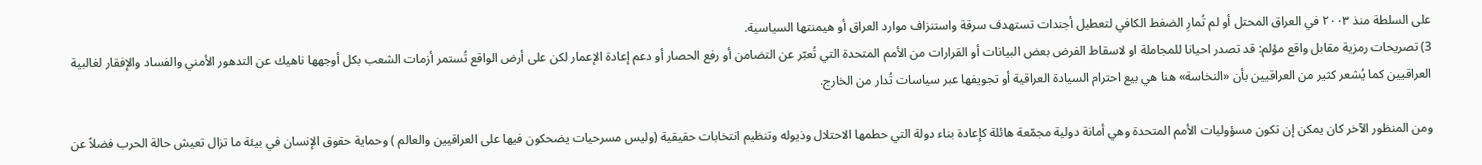على السلطة منذ ٢٠٠٣ في العراق المحتل أو لم تُمارِ الضغط الكافي لتعطيل أجندات تستهدف سرقة واستنزاف موارد العراق أو هيمنتها السياسية.
3) تصريحات رمزية مقابل واقع مؤلم: قد تصدر احيانا للمجاملة او لاسقاط الفرض بعض البيانات أو القرارات من الأمم المتحدة التي تُعبّر عن التضامن أو رفع الحصار أو دعم إعادة الإعمار لكن على أرض الواقع تُستمر أزمات الشعب بكل أوجهها ناهيك عن التدهور الأمني والفساد والإفقار لغالبية العراقيين كما يُشعر كثير من العراقيين بأن «النخاسة» هنا هي بيع احترام السيادة العراقية أو تجويفها عبر سياسات تُدار من الخارج.

ومن المنظور الآخر كان يمكن إن تكون مسؤوليات الأمم المتحدة وهي أمانة دولية مجمّعة هائلة كإعادة بناء دولة التي حطمها الاحتلال وذيوله وتنظيم انتخابات حقيقية (وليس مسرحيات يضحكون فيها على العراقيين والعالم ) وحماية حقوق الإنسان في بيئة ما تزال تعيش حالة الحرب فضلاً عن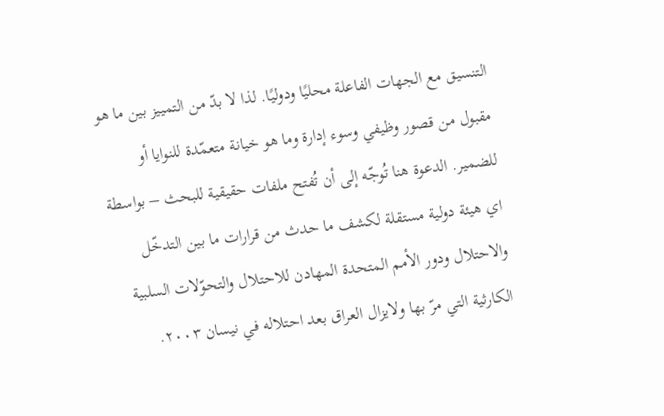التنسيق مع الجهات الفاعلة محليًا ودوليًا. لذا لا بدّ من التمييز بين ما هو مقبول من قصور وظيفي وسوء إدارة وما هو خيانة متعمّدة للنوايا أو للضمير. الدعوة هنا تُوجّه إلى أن تُفتح ملفات حقيقية للبحث – بواسطة اي هيئة دولية مستقلة لكشف ما حدث من قرارات ما بين التدخّل والاحتلال ودور الأمم المتحدة المهادن للاحتلال والتحوّلات السلبية الكارثية التي مرّ بها ولايزال العراق بعد احتلاله في نيسان ٢٠٠٣.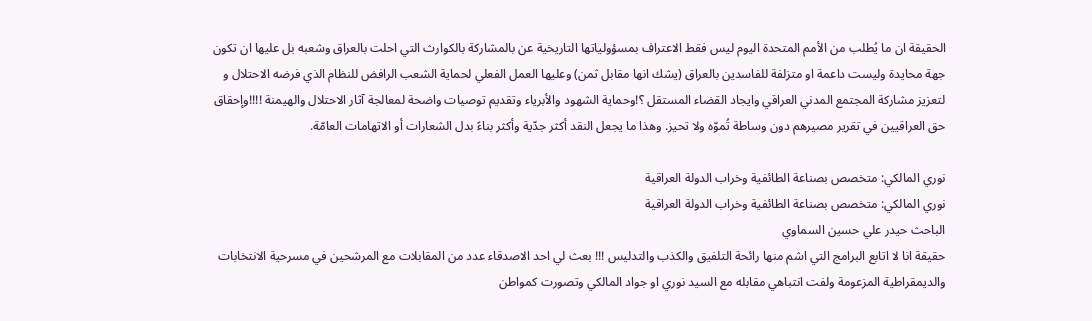الحقيقة ان ما يُطلب من الأمم المتحدة اليوم ليس فقط الاعتراف بمسؤولياتها التاريخية عن بالمشاركة بالكوارث التي احلت بالعراق وشعبه بل عليها ان تكون جهة محايدة وليست داعمة او متزلفة للفاسدين بالعراق (يشك انها مقابل ثمن) وعليها العمل الفعلي لحماية الشعب الرافض للنظام الذي فرضه الاحتلال و لتعزيز مشاركة المجتمع المدني العراقي وايجاد القضاء المستقل ؟!وحماية الشهود والأبرياء وتقديم توصيات واضحة لمعالجة آثار الاحتلال والهيمنة !!!!وإحقاق حق العراقيين في تقرير مصيرهم دون وساطة تُموّه ولا تحيز. وهذا ما يجعل النقد أكثر جدّية وأكثر بناءً بدل الشعارات أو الاتهامات العامّة.

نوري المالكي: متخصص بصناعة الطائفية وخراب الدولة العراقية
نوري المالكي: متخصص بصناعة الطائفية وخراب الدولة العراقية
الباحث حيدر علي حسين السماوي
حقيقة انا لا اتابع البرامج التي اشم منها رائحة التلفيق والكذب والتدليس !!! بعث لي احد الاصدقاء عدد من المقابلات مع المرشحين في مسرحية الانتخابات والديمقراطية المزعومة ولفت انتباهي مقابله مع السيد نوري او جواد المالكي وتصورت كمواطن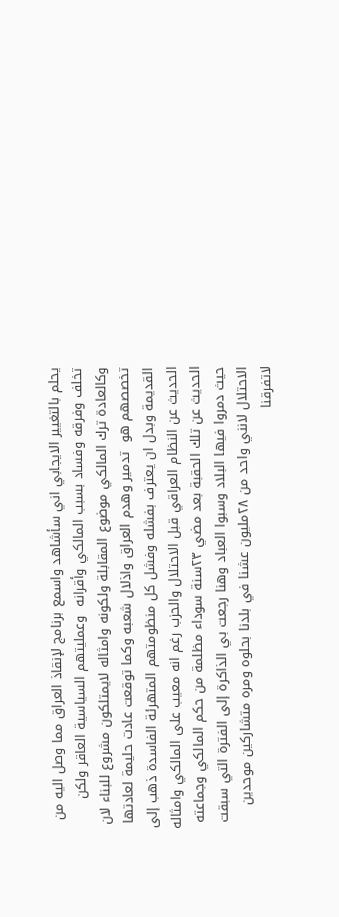يحلم بالتغيير الايجابي اني سأشاهد واسمع برنامج لإنقاذ العراق مما وصل اليه من تخلف وفرقه وفساد بسبب المالكي وأقرانه  وعمليتهم السياسية العاقر ولكن وكالعادة ترك المالكي موضوع المقابلة ولكونه وامثاله لايمتلكون مشروع للبناء لان تخصصهم هو  تدمير وهدم العراق واذلال شعبه وكما توقعت عادت حليمة لعادتها القديمة وبدل ان يعترف بفشله وفشل كل منظومتهم المتهرئة الفاسدة ذهب إلى الحديث عن النظام العراقي قبل الاحتلال والحزب رغم انه معيب على المالكي وامثاله الحديث عن تلك الحقبة بعد مضي ٢٣سنة سوداء مظلمة من حكم المالكي وجماعته حيث دمروا فيها البلاد وسبوا العباد وهنا رجعت بي الذاكرة إلى الفترة التي سبقت الاحتلال لانني واحد من ٢٨مليون عشنا في بلدنا بحلوه ومره متشاركين موحدين لاتفرقنا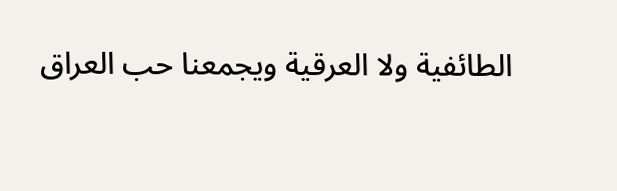الطائفية ولا العرقية ويجمعنا حب العراق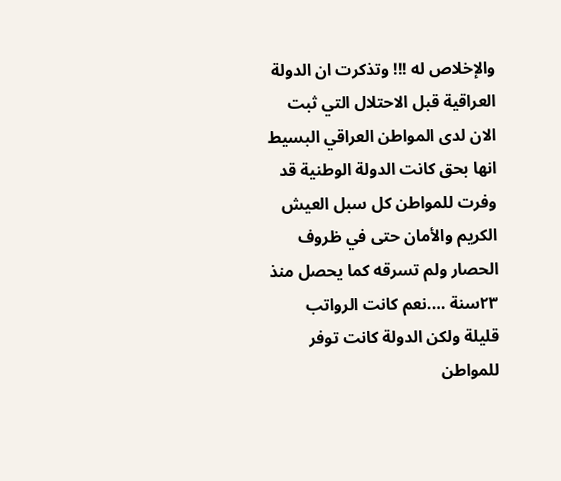والإخلاص له !!! وتذكرت ان الدولة العراقية قبل الاحتلال التي ثبت الان لدى المواطن العراقي البسيط  انها بحق كانت الدولة الوطنية قد وفرت للمواطن كل سبل العيش الكريم والأمان حتى في ظروف الحصار ولم تسرقه كما يحصل منذ ٢٣سنة ….نعم كانت الرواتب قليلة ولكن الدولة كانت توفر للمواطن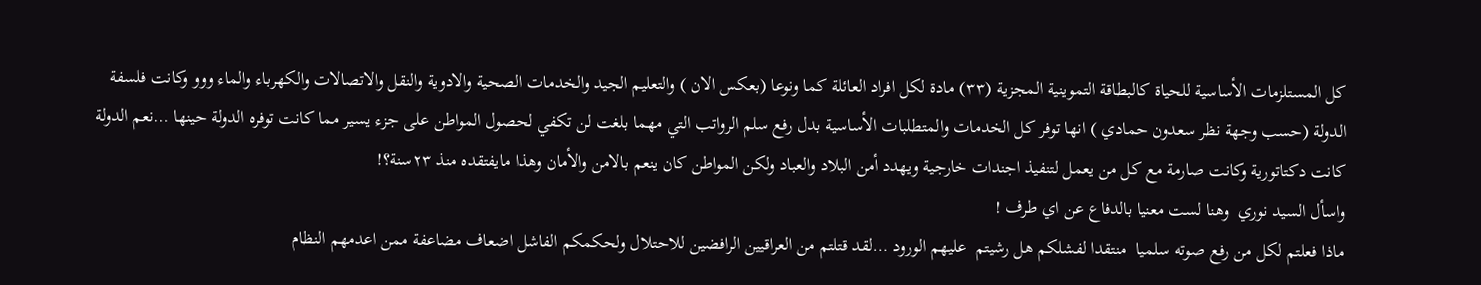كل المستلزمات الأساسية للحياة كالبطاقة التموينية المجزية (٣٣) مادة لكل افراد العائلة كما ونوعا (بعكس الان ) والتعليم الجيد والخدمات الصحية والادوية والنقل والاتصالات والكهرباء والماء ووو وكانت فلسفة الدولة (حسب وجهة نظر سعدون حمادي ) انها توفر كل الخدمات والمتطلبات الأساسية بدل رفع سلم الرواتب التي مهما بلغت لن تكفي لحصول المواطن على جزء يسير مما كانت توفره الدولة حينها …نعم الدولة كانت دكتاتورية وكانت صارمة مع كل من يعمل لتنفيذ اجندات خارجية ويهدد أمن البلاد والعباد ولكن المواطن كان ينعم بالامن والأمان وهذا مايفتقده منذ ٢٣سنة؟!
واسأل السيد نوري  وهنا لست معنيا بالدفاع عن اي طرف !
ماذا فعلتم لكل من رفع صوته سلميا  منتقدا لفشلكم هل رشيتم  عليهم الورود …لقد قتلتم من العراقيين الرافضين للاحتلال ولحكمكم الفاشل اضعاف مضاعفة ممن اعدمهم النظام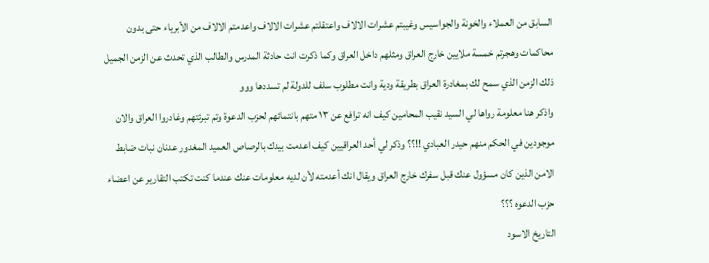السابق من العملاء والخونة والجواسيس وغيبتم عشرات الالاف واعتقلتم عشرات الالاف واعدمتم الالاف من الأبرياء حتى بدون محاكمات وهجرتم خمسة ملايين خارج العراق ومثلهم داخل العراق وكما ذكرت انت حادثة المدرس والطالب الذي تحدث عن الزمن الجميل ذلك الزمن الذي سمح لك بمغادرة العراق بطريقة ودية وانت مطلوب سلف للدولة لم تسددها ووو
واذكر هنا معلومة رواها لي السيد نقيب المحامين كيف انه ترافع عن ١٣ متهم بانتمائهم لحزب الدعوة وتم تبرئتهم وغادروا العراق والان موجودين في الحكم منهم حيدر العبادي !!؟؟ وذكر لي أحد العراقيين كيف اعدمت بيدك بالرصاص العميد المغدور عدنان نبات ضابط الامن الذين كان مسؤول عنك قبل سفرك خارج العراق ويقال انك أعدمته لأن لديه معلومات عنك عندما كنت تكتب التقارير عن اعضاء حزب الدعوه ؟؟؟
التاريخ الاسود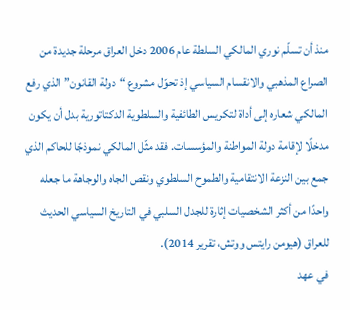منذ أن تسلّم نوري المالكي السلطة عام 2006 دخل العراق مرحلة جديدة من الصراع المذهبي والانقسام السياسي إذ تحوّل مشروع “دولة القانون” الذي رفع المالكي شعاره إلى أداة لتكريس الطائفية والسلطوية الدكتاتورية بدل أن يكون مدخلًا لإقامة دولة المواطنة والمؤسسات. فقد مثّل المالكي نموذجًا للحاكم الذي جمع بين النزعة الانتقامية والطموح السلطوي ونقص الجاه والوجاهة ما جعله واحدًا من أكثر الشخصيات إثارة للجدل السلبي في التاريخ السياسي الحديث للعراق (هيومن رايتس ووتش، تقرير 2014).
في عهد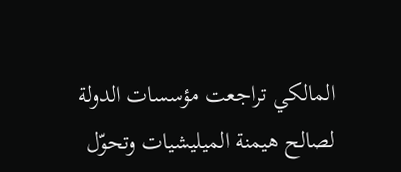المالكي تراجعت مؤسسات الدولة لصالح هيمنة الميليشيات وتحوّل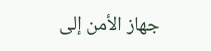جهاز الأمن إلى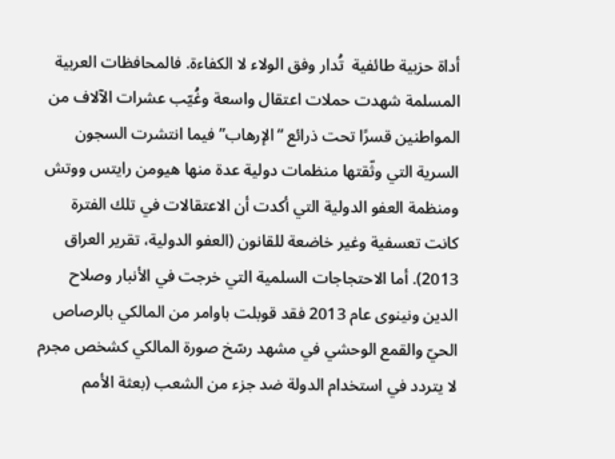أداة حزبية طائفية  تُدار وفق الولاء لا الكفاءة. فالمحافظات العربية  المسلمة شهدت حملات اعتقال واسعة وغُيّب عشرات الآلاف من المواطنين قسرًا تحت ذرائع “الإرهاب”فيما انتشرت السجون السرية التي وثّقتها منظمات دولية عدة منها هيومن رايتس ووتش ومنظمة العفو الدولية التي أكدت أن الاعتقالات في تلك الفترة كانت تعسفية وغير خاضعة للقانون (العفو الدولية، تقرير العراق 2013). أما الاحتجاجات السلمية التي خرجت في الأنبار وصلاح الدين ونينوى عام 2013 فقد قوبلت باوامر من المالكي بالرصاص الحيّ والقمع الوحشي في مشهد رسّخ صورة المالكي كشخص مجرم لا يتردد في استخدام الدولة ضد جزء من الشعب (بعثة الأمم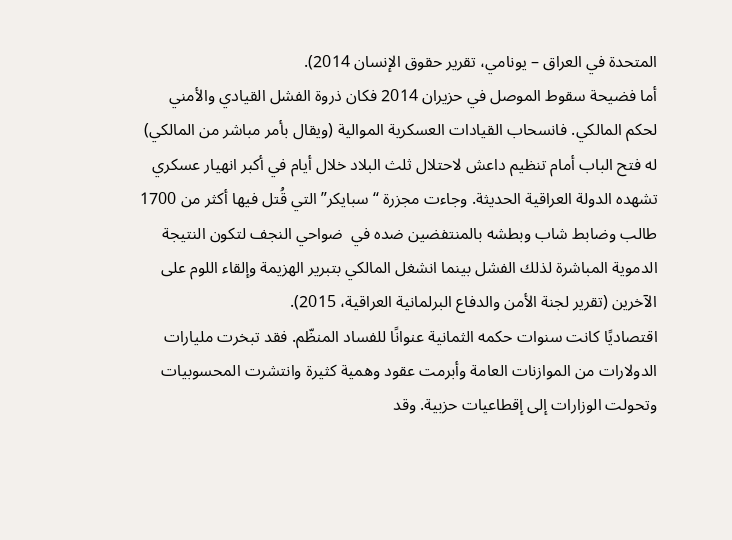المتحدة في العراق – يونامي، تقرير حقوق الإنسان 2014).
أما فضيحة سقوط الموصل في حزيران 2014 فكان ذروة الفشل القيادي والأمني لحكم المالكي. فانسحاب القيادات العسكرية الموالية (ويقال بأمر مباشر من المالكي) له فتح الباب أمام تنظيم داعش لاحتلال ثلث البلاد خلال أيام في أكبر انهيار عسكري تشهده الدولة العراقية الحديثة. وجاءت مجزرة “سبايكر” التي قُتل فيها أكثر من 1700 طالب وضابط شاب وبطشه بالمنتفضين ضده في  ضواحي النجف لتكون النتيجة الدموية المباشرة لذلك الفشل بينما انشغل المالكي بتبرير الهزيمة وإلقاء اللوم على الآخرين (تقرير لجنة الأمن والدفاع البرلمانية العراقية، 2015).
اقتصاديًا كانت سنوات حكمه الثمانية عنوانًا للفساد المنظّم. فقد تبخرت مليارات الدولارات من الموازنات العامة وأبرمت عقود وهمية كثيرة وانتشرت المحسوبيات وتحولت الوزارات إلى إقطاعيات حزبية. وقد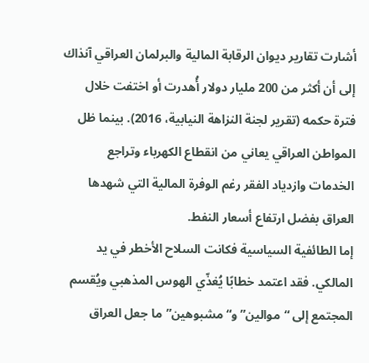أشارت تقارير ديوان الرقابة المالية والبرلمان العراقي آنذاك إلى أن أكثر من 200 مليار دولار أُهدرت أو اختفت خلال فترة حكمه (تقرير لجنة النزاهة النيابية، 2016). بينما ظل المواطن العراقي يعاني من انقطاع الكهرباء وتراجع الخدمات وازدياد الفقر رغم الوفرة المالية التي شهدها العراق بفضل ارتفاع أسعار النفط.
إما الطائفية السياسية فكانت السلاح الأخطر في يد المالكي. فقد اعتمد خطابًا يُغذّي الهوس المذهبي ويُقسم المجتمع إلى “موالين” و“مشبوهين”ما جعل العراق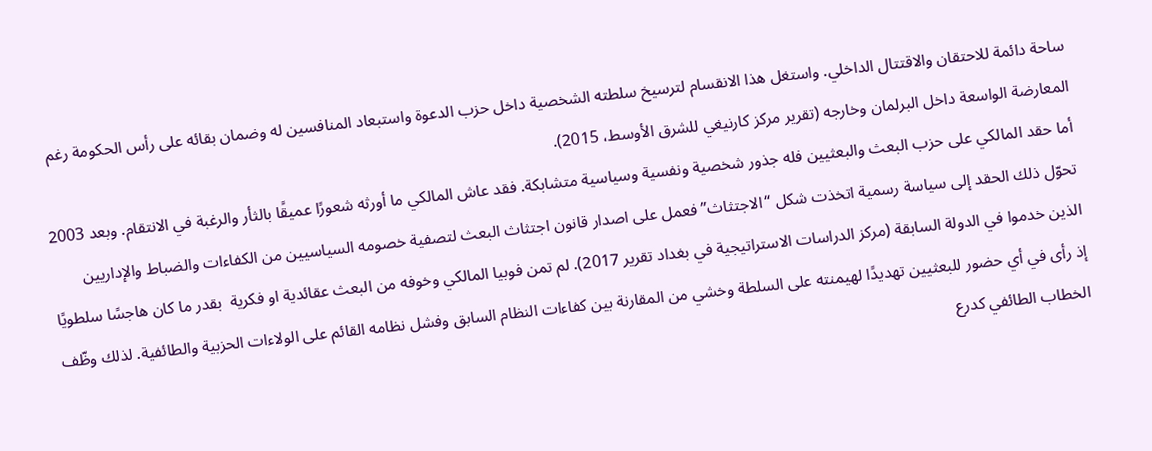ساحة دائمة للاحتقان والاقتتال الداخلي. واستغل هذا الانقسام لترسيخ سلطته الشخصية داخل حزب الدعوة واستبعاد المنافسين له وضمان بقائه على رأس الحكومة رغم المعارضة الواسعة داخل البرلمان وخارجه (تقرير مركز كارنيغي للشرق الأوسط، 2015).
أما حقد المالكي على حزب البعث والبعثيين فله جذور شخصية ونفسية وسياسية متشابكة. فقد عاش المالكي ما أورثه شعورًا عميقًا بالثأر والرغبة في الانتقام. وبعد 2003 تحوّل ذلك الحقد إلى سياسة رسمية اتخذت شكل “الاجتثاث”فعمل على اصدار قانون اجتثاث البعث لتصفية خصومه السياسيين من الكفاءات والضباط والإداريين الذين خدموا في الدولة السابقة (مركز الدراسات الاستراتيجية في بغداد تقرير 2017). لم تمن فوبيا المالكي وخوفه من البعث عقائدية او فكرية  بقدر ما كان هاجسًا سلطويًا إذ رأى في أي حضور للبعثيين تهديدًا لهيمنته على السلطة وخشي من المقارنة بين كفاءات النظام السابق وفشل نظامه القائم على الولاءات الحزبية والطائفية. لذلك وظّف الخطاب الطائفي كدرع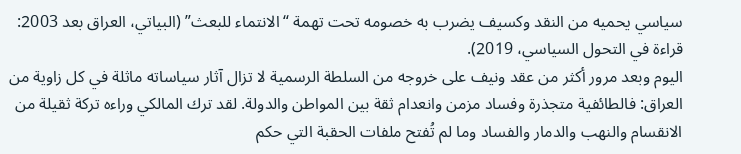سياسي يحميه من النقد وكسيف يضرب به خصومه تحت تهمة “الانتماء للبعث” (البياتي، العراق بعد 2003: قراءة في التحول السياسي، 2019).
اليوم وبعد مرور أكثر من عقد ونيف على خروجه من السلطة الرسمية لا تزال آثار سياساته ماثلة في كل زاوية من العراق: فالطائفية متجذرة وفساد مزمن وانعدام ثقة بين المواطن والدولة. لقد ترك المالكي وراءه تركة ثقيلة من الانقسام والنهب والدمار والفساد وما لم تُفتح ملفات الحقبة التي حكم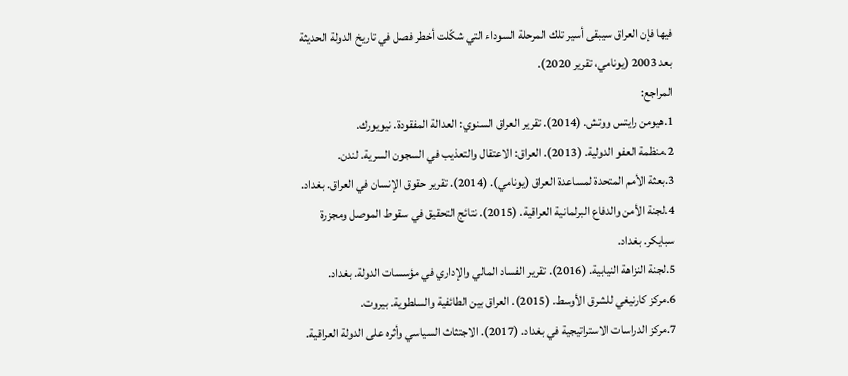فيها فإن العراق سيبقى أسير تلك المرحلة السوداء التي شكّلت أخطر فصل في تاريخ الدولة الحديثة بعد 2003 (يونامي، تقرير 2020).
المراجع:
1.هيومن رايتس ووتش. (2014). تقرير العراق السنوي: العدالة المفقودة. نيويورك.
2.منظمة العفو الدولية. (2013). العراق: الاعتقال والتعذيب في السجون السرية. لندن.
3.بعثة الأمم المتحدة لمساعدة العراق (يونامي). (2014). تقرير حقوق الإنسان في العراق. بغداد.
4.لجنة الأمن والدفاع البرلمانية العراقية. (2015). نتائج التحقيق في سقوط الموصل ومجزرة سبايكر. بغداد.
5.لجنة النزاهة النيابية. (2016). تقرير الفساد المالي والإداري في مؤسسات الدولة. بغداد.
6.مركز كارنيغي للشرق الأوسط. (2015). العراق بين الطائفية والسلطوية. بيروت.
7.مركز الدراسات الاستراتيجية في بغداد. (2017). الاجتثاث السياسي وأثره على الدولة العراقية.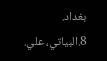بغداد.
8.البياتي، علي.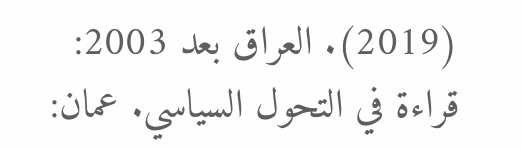(2019). العراق بعد 2003: قراءة في التحول السياسي. عمان: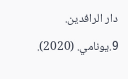دار الرافدين.
9.يونامي. (2020).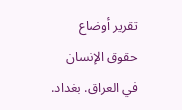تقرير أوضاع حقوق الإنسان في العراق. بغداد.